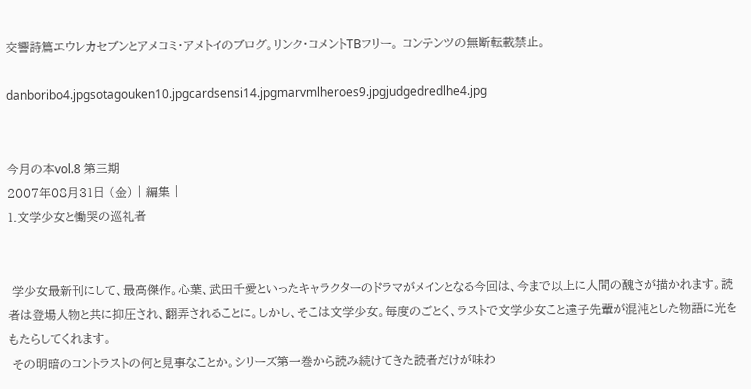交響詩篇エウレカセブンとアメコミ・アメトイのブログ。リンク・コメントTBフリー。 コンテンツの無断転載禁止。

danboribo4.jpgsotagouken10.jpgcardsensi14.jpgmarvmlheroes9.jpgjudgedredlhe4.jpg


今月の本vol.8 第三期
2007年08月31日 (金) | 編集 |
1.文学少女と慟哭の巡礼者


 学少女最新刊にして、最高傑作。心葉、武田千愛といったキャラクターのドラマがメインとなる今回は、今まで以上に人間の醜さが描かれます。読者は登場人物と共に抑圧され、翻弄されることに。しかし、そこは文学少女。毎度のごとく、ラストで文学少女こと遠子先輩が混沌とした物語に光をもたらしてくれます。
 その明暗のコントラストの何と見事なことか。シリーズ第一巻から読み続けてきた読者だけが味わ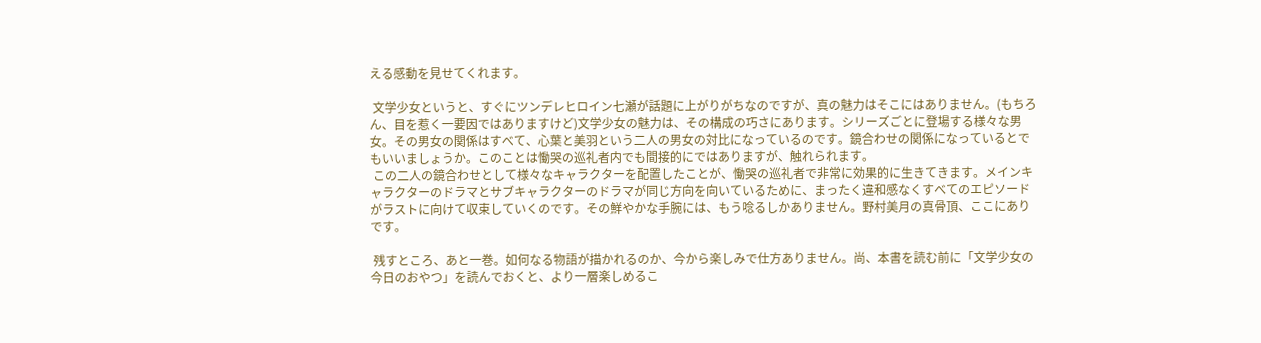える感動を見せてくれます。

 文学少女というと、すぐにツンデレヒロイン七瀬が話題に上がりがちなのですが、真の魅力はそこにはありません。(もちろん、目を惹く一要因ではありますけど)文学少女の魅力は、その構成の巧さにあります。シリーズごとに登場する様々な男女。その男女の関係はすべて、心葉と美羽という二人の男女の対比になっているのです。鏡合わせの関係になっているとでもいいましょうか。このことは慟哭の巡礼者内でも間接的にではありますが、触れられます。
 この二人の鏡合わせとして様々なキャラクターを配置したことが、慟哭の巡礼者で非常に効果的に生きてきます。メインキャラクターのドラマとサブキャラクターのドラマが同じ方向を向いているために、まったく違和感なくすべてのエピソードがラストに向けて収束していくのです。その鮮やかな手腕には、もう唸るしかありません。野村美月の真骨頂、ここにありです。

 残すところ、あと一巻。如何なる物語が描かれるのか、今から楽しみで仕方ありません。尚、本書を読む前に「文学少女の今日のおやつ」を読んでおくと、より一層楽しめるこ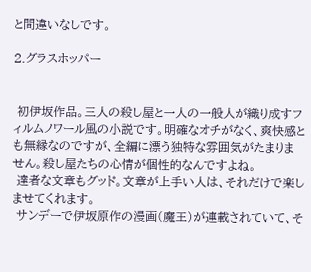と間違いなしです。

2.グラスホッパー


 初伊坂作品。三人の殺し屋と一人の一般人が織り成すフィルムノワール風の小説です。明確なオチがなく、爽快感とも無縁なのですが、全編に漂う独特な雰囲気がたまりません。殺し屋たちの心情が個性的なんですよね。
 達者な文章もグッド。文章が上手い人は、それだけで楽しませてくれます。
 サンデーで伊坂原作の漫画(魔王)が連載されていて、そ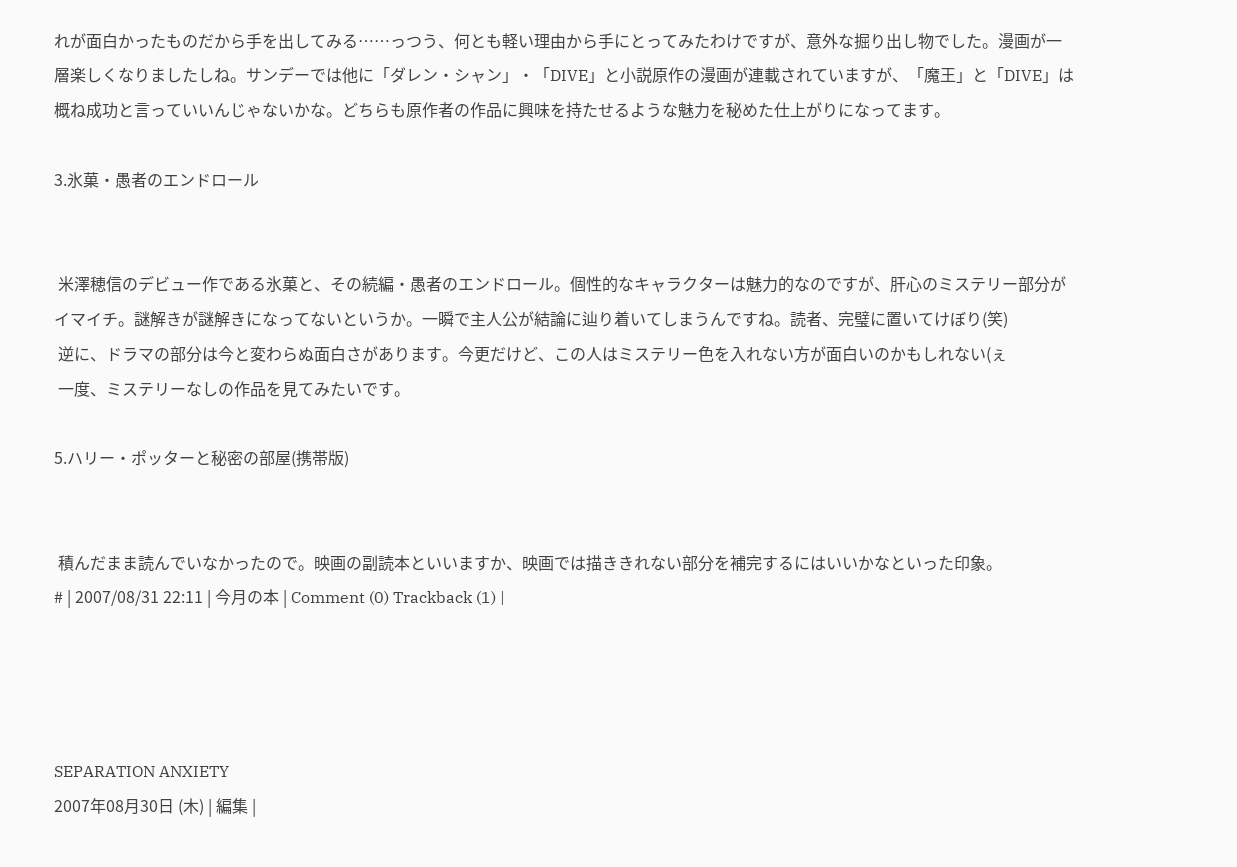れが面白かったものだから手を出してみる……っつう、何とも軽い理由から手にとってみたわけですが、意外な掘り出し物でした。漫画が一層楽しくなりましたしね。サンデーでは他に「ダレン・シャン」・「DIVE」と小説原作の漫画が連載されていますが、「魔王」と「DIVE」は概ね成功と言っていいんじゃないかな。どちらも原作者の作品に興味を持たせるような魅力を秘めた仕上がりになってます。

3.氷菓・愚者のエンドロール


 米澤穂信のデビュー作である氷菓と、その続編・愚者のエンドロール。個性的なキャラクターは魅力的なのですが、肝心のミステリー部分がイマイチ。謎解きが謎解きになってないというか。一瞬で主人公が結論に辿り着いてしまうんですね。読者、完璧に置いてけぼり(笑)
 逆に、ドラマの部分は今と変わらぬ面白さがあります。今更だけど、この人はミステリー色を入れない方が面白いのかもしれない(ぇ
 一度、ミステリーなしの作品を見てみたいです。

5.ハリー・ポッターと秘密の部屋(携帯版)


 積んだまま読んでいなかったので。映画の副読本といいますか、映画では描ききれない部分を補完するにはいいかなといった印象。
# | 2007/08/31 22:11 | 今月の本 | Comment (0) Trackback (1) |




SEPARATION ANXIETY
2007年08月30日 (木) | 編集 |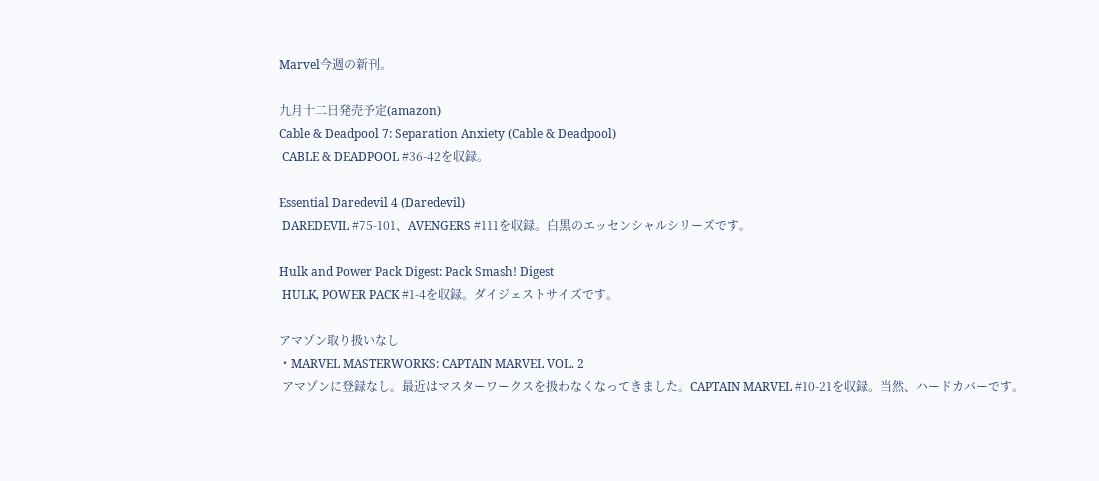Marvel今週の新刊。

九月十二日発売予定(amazon)
Cable & Deadpool 7: Separation Anxiety (Cable & Deadpool)
 CABLE & DEADPOOL #36-42を収録。

Essential Daredevil 4 (Daredevil)
 DAREDEVIL #75-101、AVENGERS #111を収録。白黒のエッセンシャルシリーズです。

Hulk and Power Pack Digest: Pack Smash! Digest
 HULK, POWER PACK #1-4を収録。ダイジェストサイズです。

アマゾン取り扱いなし
・MARVEL MASTERWORKS: CAPTAIN MARVEL VOL. 2
 アマゾンに登録なし。最近はマスターワークスを扱わなくなってきました。CAPTAIN MARVEL #10-21を収録。当然、ハードカバーです。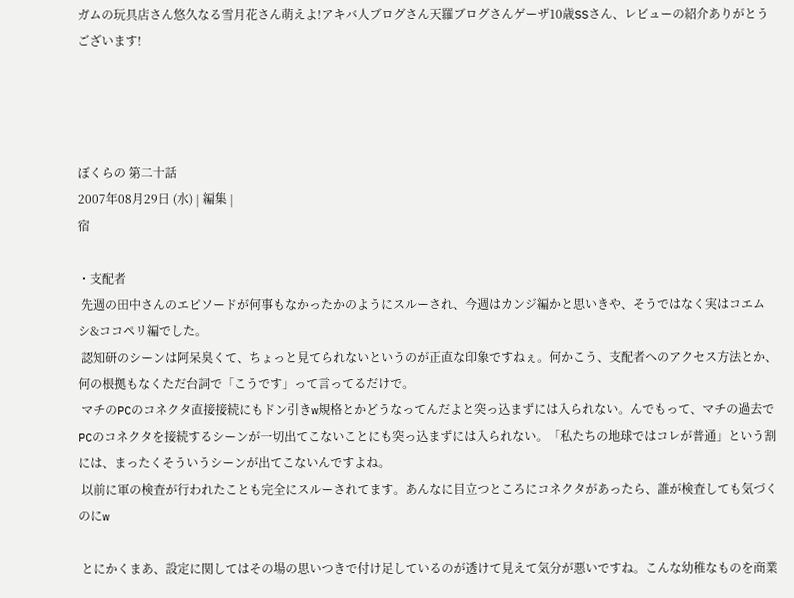ガムの玩具店さん悠久なる雪月花さん萌えよ!アキバ人ブログさん天羅ブログさんゲーザ10歳SSさん、レビューの紹介ありがとうございます!




ぼくらの 第二十話
2007年08月29日 (水) | 編集 |
宿

・支配者
 先週の田中さんのエピソードが何事もなかったかのようにスルーされ、今週はカンジ編かと思いきや、そうではなく実はコエムシ&ココペリ編でした。
 認知研のシーンは阿呆臭くて、ちょっと見てられないというのが正直な印象ですねぇ。何かこう、支配者へのアクセス方法とか、何の根拠もなくただ台詞で「こうです」って言ってるだけで。
 マチのPCのコネクタ直接接続にもドン引きw規格とかどうなってんだよと突っ込まずには入られない。んでもって、マチの過去でPCのコネクタを接続するシーンが一切出てこないことにも突っ込まずには入られない。「私たちの地球ではコレが普通」という割には、まったくそういうシーンが出てこないんですよね。
 以前に軍の検査が行われたことも完全にスルーされてます。あんなに目立つところにコネクタがあったら、誰が検査しても気づくのにw

 とにかくまあ、設定に関してはその場の思いつきで付け足しているのが透けて見えて気分が悪いですね。こんな幼稚なものを商業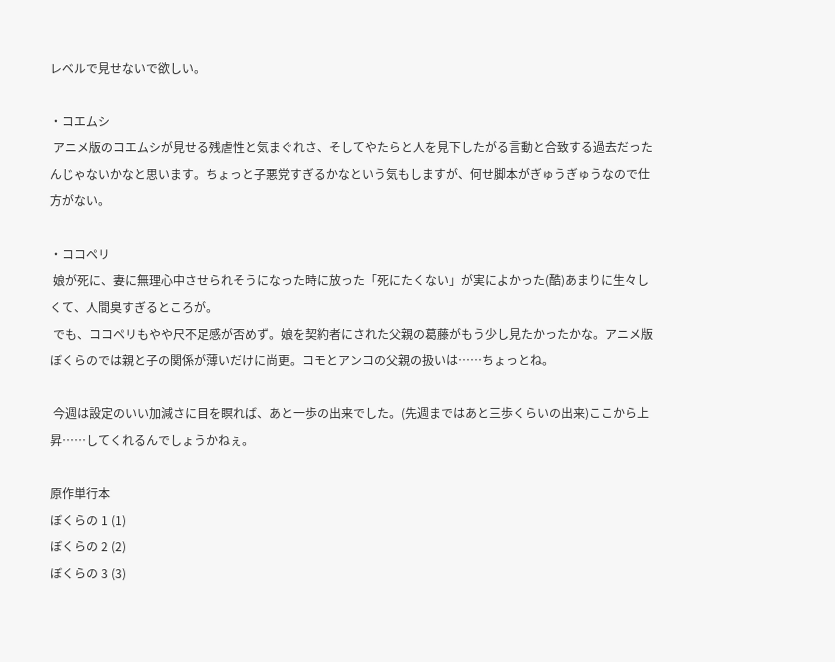レベルで見せないで欲しい。

・コエムシ
 アニメ版のコエムシが見せる残虐性と気まぐれさ、そしてやたらと人を見下したがる言動と合致する過去だったんじゃないかなと思います。ちょっと子悪党すぎるかなという気もしますが、何せ脚本がぎゅうぎゅうなので仕方がない。

・ココペリ
 娘が死に、妻に無理心中させられそうになった時に放った「死にたくない」が実によかった(酷)あまりに生々しくて、人間臭すぎるところが。
 でも、ココペリもやや尺不足感が否めず。娘を契約者にされた父親の葛藤がもう少し見たかったかな。アニメ版ぼくらのでは親と子の関係が薄いだけに尚更。コモとアンコの父親の扱いは……ちょっとね。

 今週は設定のいい加減さに目を瞑れば、あと一歩の出来でした。(先週まではあと三歩くらいの出来)ここから上昇……してくれるんでしょうかねぇ。

原作単行本
ぼくらの 1 (1)
ぼくらの 2 (2)
ぼくらの 3 (3)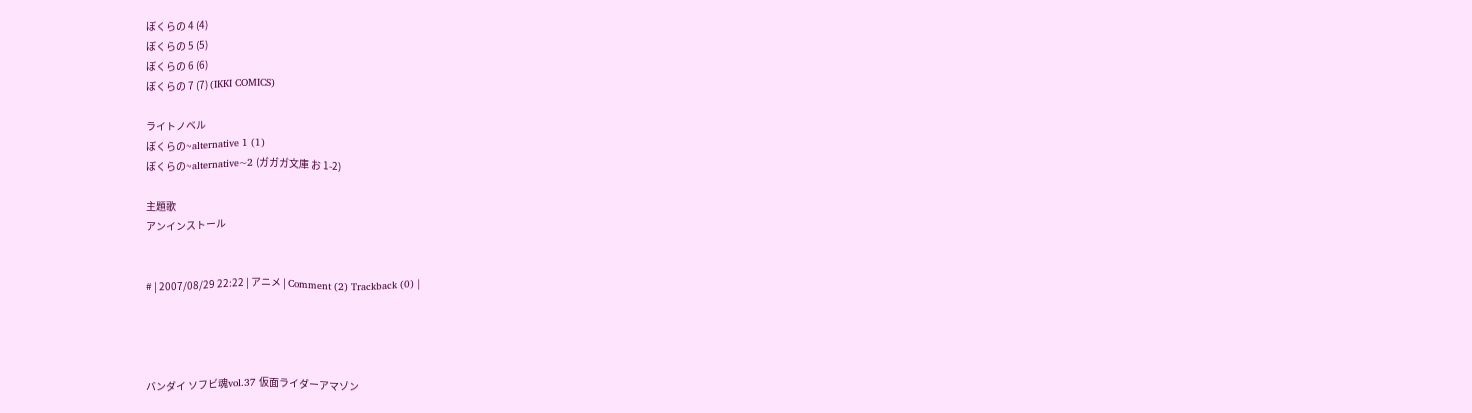ぼくらの 4 (4)
ぼくらの 5 (5)
ぼくらの 6 (6)
ぼくらの 7 (7) (IKKI COMICS)

ライトノベル
ぼくらの~alternative 1 (1)
ぼくらの~alternative~2 (ガガガ文庫 お 1-2)

主題歌
アンインストール


# | 2007/08/29 22:22 | アニメ | Comment (2) Trackback (0) |




バンダイ ソフビ魂vol.37 仮面ライダーアマゾン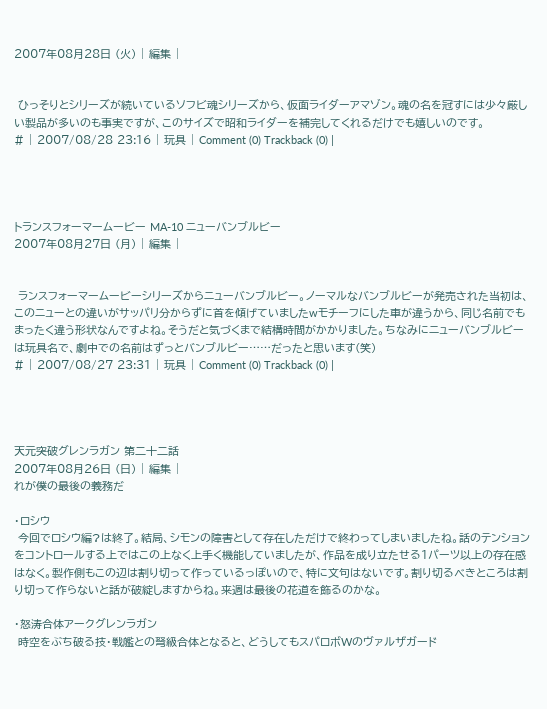2007年08月28日 (火) | 編集 |


 ひっそりとシリーズが続いているソフビ魂シリーズから、仮面ライダーアマゾン。魂の名を冠すには少々厳しい製品が多いのも事実ですが、このサイズで昭和ライダーを補完してくれるだけでも嬉しいのです。
# | 2007/08/28 23:16 | 玩具 | Comment (0) Trackback (0) |




トランスフォーマームービー MA-10 ニューバンブルビー
2007年08月27日 (月) | 編集 |


 ランスフォーマームービーシリーズからニューバンブルビー。ノーマルなバンブルビーが発売された当初は、このニューとの違いがサッパリ分からずに首を傾げていましたwモチーフにした車が違うから、同じ名前でもまったく違う形状なんですよね。そうだと気づくまで結構時間がかかりました。ちなみにニューバンブルビーは玩具名で、劇中での名前はずっとバンブルビー……だったと思います(笑)
# | 2007/08/27 23:31 | 玩具 | Comment (0) Trackback (0) |




天元突破グレンラガン 第二十二話
2007年08月26日 (日) | 編集 |
れが僕の最後の義務だ

・ロシウ
 今回でロシウ編?は終了。結局、シモンの障害として存在しただけで終わってしまいましたね。話のテンションをコントロールする上ではこの上なく上手く機能していましたが、作品を成り立たせる1パーツ以上の存在感はなく。製作側もこの辺は割り切って作っているっぽいので、特に文句はないです。割り切るべきところは割り切って作らないと話が破綻しますからね。来週は最後の花道を飾るのかな。

・怒涛合体アークグレンラガン
 時空をぶち破る技・戦艦との弩級合体となると、どうしてもスパロボWのヴァルザガード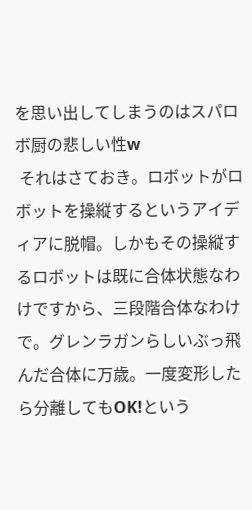を思い出してしまうのはスパロボ厨の悲しい性w
 それはさておき。ロボットがロボットを操縦するというアイディアに脱帽。しかもその操縦するロボットは既に合体状態なわけですから、三段階合体なわけで。グレンラガンらしいぶっ飛んだ合体に万歳。一度変形したら分離してもOK!という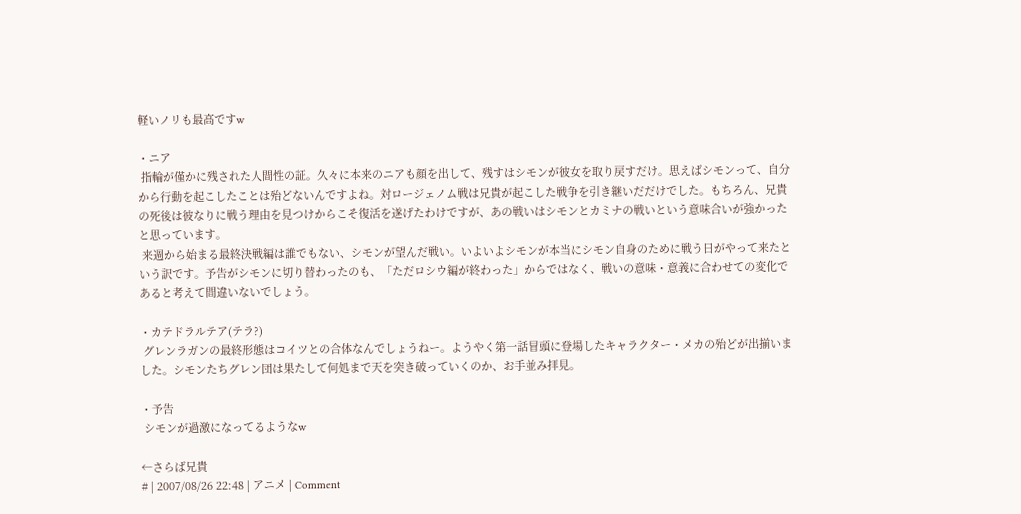軽いノリも最高ですw

・ニア
 指輪が僅かに残された人間性の証。久々に本来のニアも顔を出して、残すはシモンが彼女を取り戻すだけ。思えばシモンって、自分から行動を起こしたことは殆どないんですよね。対ロージェノム戦は兄貴が起こした戦争を引き継いだだけでした。もちろん、兄貴の死後は彼なりに戦う理由を見つけからこそ復活を遂げたわけですが、あの戦いはシモンとカミナの戦いという意味合いが強かったと思っています。
 来週から始まる最終決戦編は誰でもない、シモンが望んだ戦い。いよいよシモンが本当にシモン自身のために戦う日がやって来たという訳です。予告がシモンに切り替わったのも、「ただロシウ編が終わった」からではなく、戦いの意味・意義に合わせての変化であると考えて間違いないでしょう。

・カテドラルテア(テラ?)
 グレンラガンの最終形態はコイツとの合体なんでしょうねー。ようやく第一話冒頭に登場したキャラクター・メカの殆どが出揃いました。シモンたちグレン団は果たして何処まで天を突き破っていくのか、お手並み拝見。

・予告
 シモンが過激になってるようなw

←さらば兄貴
# | 2007/08/26 22:48 | アニメ | Comment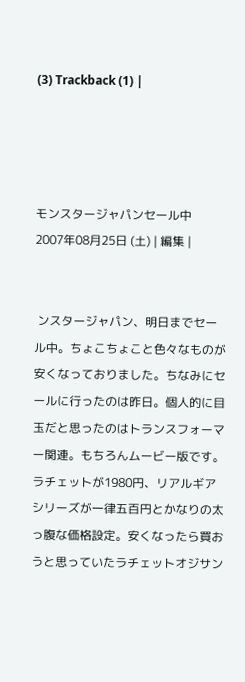(3) Trackback (1) |




モンスタージャパンセール中
2007年08月25日 (土) | 編集 |


 ンスタージャパン、明日までセール中。ちょこちょこと色々なものが安くなっておりました。ちなみにセールに行ったのは昨日。個人的に目玉だと思ったのはトランスフォーマー関連。もちろんムービー版です。ラチェットが1980円、リアルギアシリーズが一律五百円とかなりの太っ腹な価格設定。安くなったら買おうと思っていたラチェットオジサン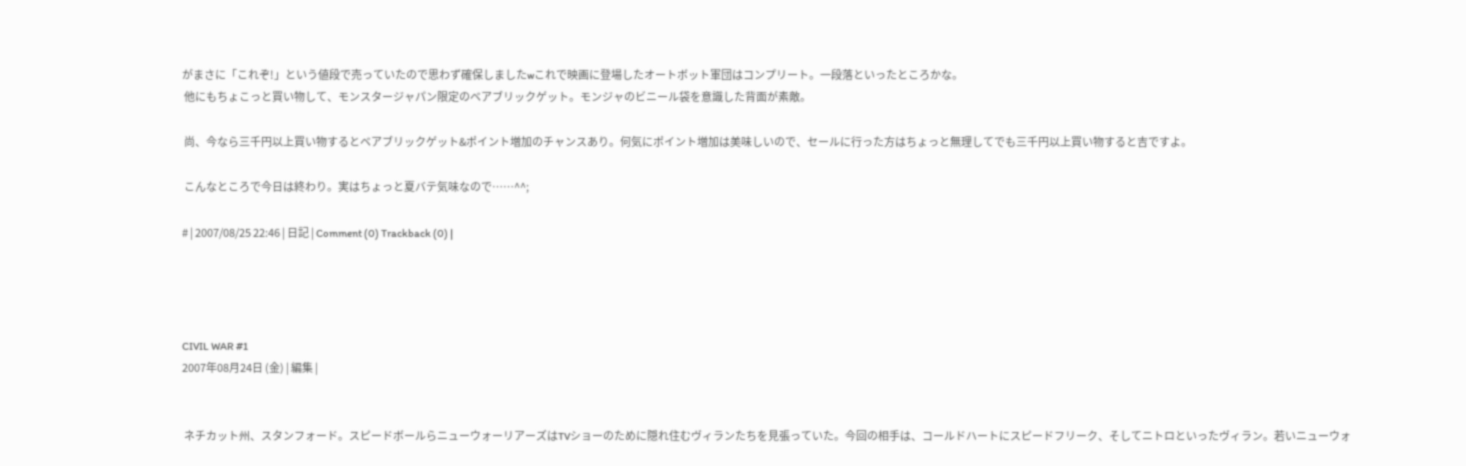がまさに「これぞ!」という値段で売っていたので思わず確保しましたwこれで映画に登場したオートボット軍団はコンプリート。一段落といったところかな。
 他にもちょこっと買い物して、モンスタージャパン限定のベアブリックゲット。モンジャのビニール袋を意識した背面が素敵。

 尚、今なら三千円以上買い物するとベアブリックゲット&ポイント増加のチャンスあり。何気にポイント増加は美味しいので、セールに行った方はちょっと無理してでも三千円以上買い物すると吉ですよ。

 こんなところで今日は終わり。実はちょっと夏バテ気味なので……^^;

# | 2007/08/25 22:46 | 日記 | Comment (0) Trackback (0) |




CIVIL WAR #1
2007年08月24日 (金) | 編集 |


 ネチカット州、スタンフォード。スピードボールらニューウォーリアーズはTVショーのために隠れ住むヴィランたちを見張っていた。今回の相手は、コールドハートにスピードフリーク、そしてニトロといったヴィラン。若いニューウォ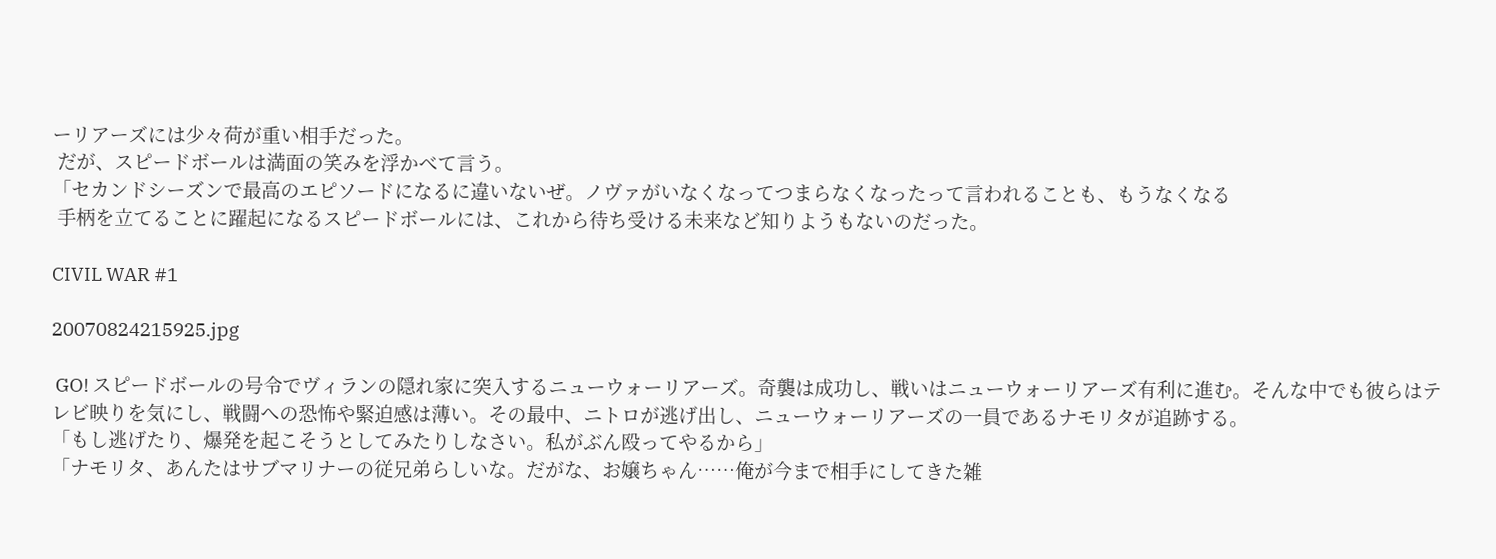ーリアーズには少々荷が重い相手だった。
 だが、スピードボールは満面の笑みを浮かべて言う。
「セカンドシーズンで最高のエピソードになるに違いないぜ。ノヴァがいなくなってつまらなくなったって言われることも、もうなくなる
 手柄を立てることに躍起になるスピードボールには、これから待ち受ける未来など知りようもないのだった。

CIVIL WAR #1

20070824215925.jpg

 GO! スピードボールの号令でヴィランの隠れ家に突入するニューウォーリアーズ。奇襲は成功し、戦いはニューウォーリアーズ有利に進む。そんな中でも彼らはテレビ映りを気にし、戦闘への恐怖や緊迫感は薄い。その最中、ニトロが逃げ出し、ニューウォーリアーズの一員であるナモリタが追跡する。
「もし逃げたり、爆発を起こそうとしてみたりしなさい。私がぶん殴ってやるから」
「ナモリタ、あんたはサブマリナーの従兄弟らしいな。だがな、お嬢ちゃん……俺が今まで相手にしてきた雑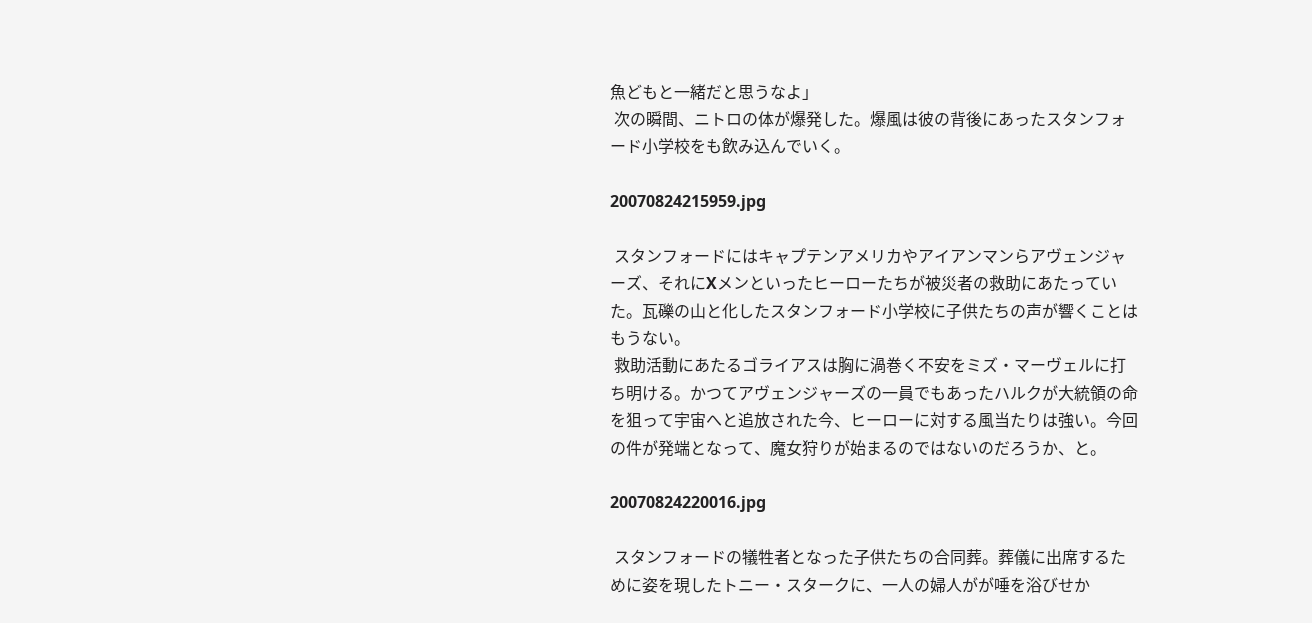魚どもと一緒だと思うなよ」
 次の瞬間、ニトロの体が爆発した。爆風は彼の背後にあったスタンフォード小学校をも飲み込んでいく。

20070824215959.jpg

 スタンフォードにはキャプテンアメリカやアイアンマンらアヴェンジャーズ、それにXメンといったヒーローたちが被災者の救助にあたっていた。瓦礫の山と化したスタンフォード小学校に子供たちの声が響くことはもうない。
 救助活動にあたるゴライアスは胸に渦巻く不安をミズ・マーヴェルに打ち明ける。かつてアヴェンジャーズの一員でもあったハルクが大統領の命を狙って宇宙へと追放された今、ヒーローに対する風当たりは強い。今回の件が発端となって、魔女狩りが始まるのではないのだろうか、と。

20070824220016.jpg

 スタンフォードの犠牲者となった子供たちの合同葬。葬儀に出席するために姿を現したトニー・スタークに、一人の婦人がが唾を浴びせか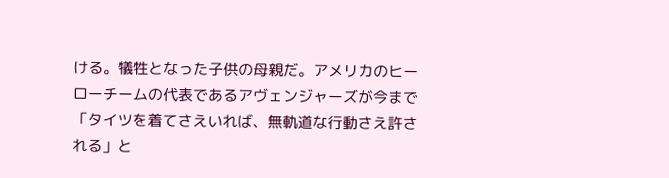ける。犠牲となった子供の母親だ。アメリカのヒーローチームの代表であるアヴェンジャーズが今まで「タイツを着てさえいれば、無軌道な行動さえ許される」と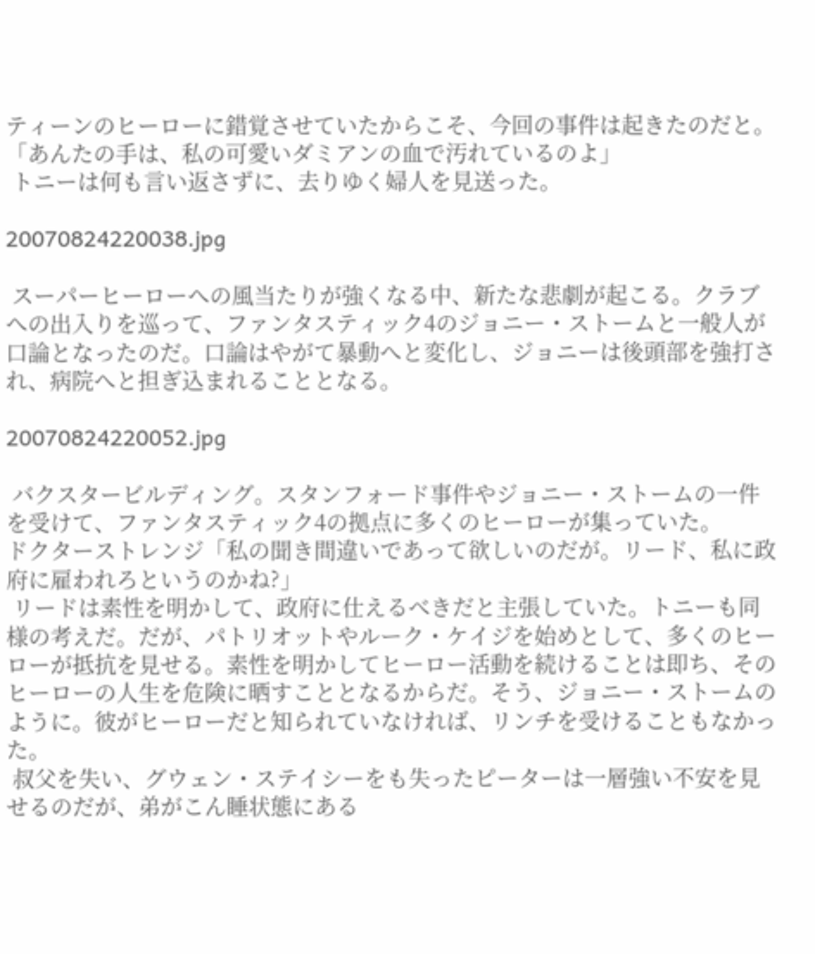ティーンのヒーローに錯覚させていたからこそ、今回の事件は起きたのだと。
「あんたの手は、私の可愛いダミアンの血で汚れているのよ」
 トニーは何も言い返さずに、去りゆく婦人を見送った。

20070824220038.jpg

 スーパーヒーローへの風当たりが強くなる中、新たな悲劇が起こる。クラブへの出入りを巡って、ファンタスティック4のジョニー・ストームと一般人が口論となったのだ。口論はやがて暴動へと変化し、ジョニーは後頭部を強打され、病院へと担ぎ込まれることとなる。

20070824220052.jpg

 バクスタービルディング。スタンフォード事件やジョニー・ストームの一件を受けて、ファンタスティック4の拠点に多くのヒーローが集っていた。
ドクターストレンジ「私の聞き間違いであって欲しいのだが。リード、私に政府に雇われろというのかね?」
 リードは素性を明かして、政府に仕えるべきだと主張していた。トニーも同様の考えだ。だが、パトリオットやルーク・ケイジを始めとして、多くのヒーローが抵抗を見せる。素性を明かしてヒーロー活動を続けることは即ち、そのヒーローの人生を危険に晒すこととなるからだ。そう、ジョニー・ストームのように。彼がヒーローだと知られていなければ、リンチを受けることもなかった。
 叔父を失い、グウェン・ステイシーをも失ったピーターは一層強い不安を見せるのだが、弟がこん睡状態にある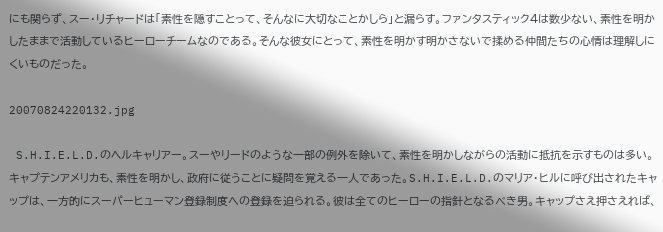にも関らず、スー・リチャードは「素性を隠すことって、そんなに大切なことかしら」と漏らす。ファンタスティック4は数少ない、素性を明かしたままで活動しているヒーローチームなのである。そんな彼女にとって、素性を明かす明かさないで揉める仲間たちの心情は理解しにくいものだった。

20070824220132.jpg

 S.H.I.E.L.D.のヘルキャリアー。スーやリードのような一部の例外を除いて、素性を明かしながらの活動に抵抗を示すものは多い。キャプテンアメリカも、素性を明かし、政府に従うことに疑問を覚える一人であった。S.H.I.E.L.D.のマリア・ヒルに呼び出されたキャップは、一方的にスーパーヒューマン登録制度への登録を迫られる。彼は全てのヒーローの指針となるべき男。キャップさえ押さえれば、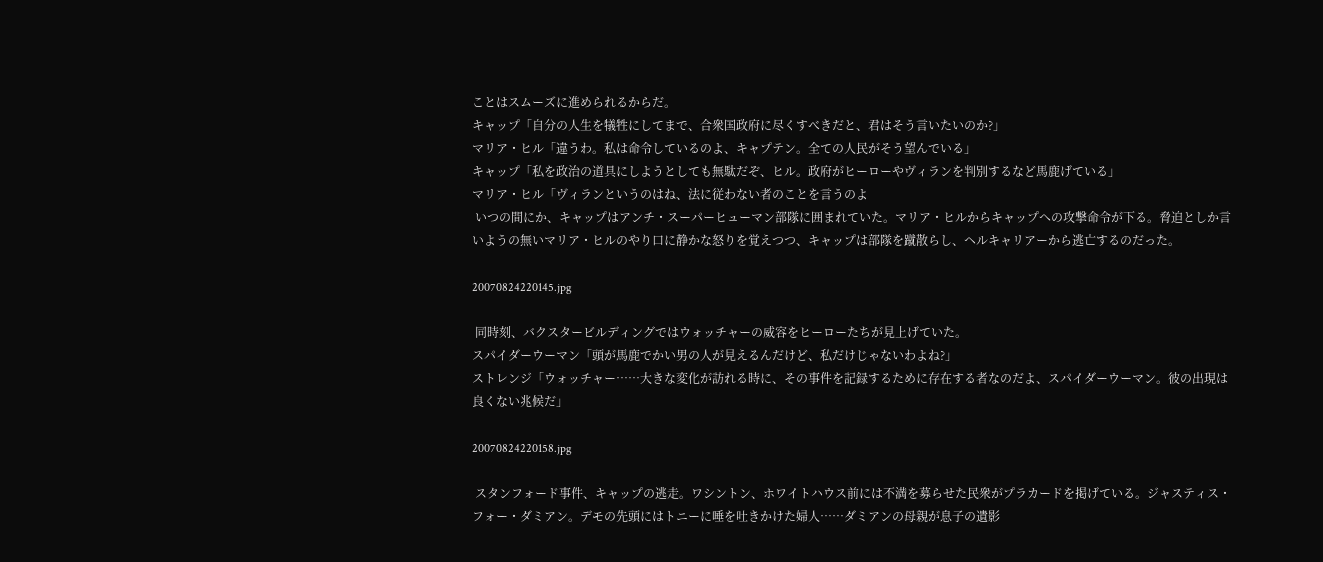ことはスムーズに進められるからだ。
キャップ「自分の人生を犠牲にしてまで、合衆国政府に尽くすべきだと、君はそう言いたいのか?」
マリア・ヒル「違うわ。私は命令しているのよ、キャプテン。全ての人民がそう望んでいる」
キャップ「私を政治の道具にしようとしても無駄だぞ、ヒル。政府がヒーローやヴィランを判別するなど馬鹿げている」
マリア・ヒル「ヴィランというのはね、法に従わない者のことを言うのよ
 いつの間にか、キャップはアンチ・スーパーヒューマン部隊に囲まれていた。マリア・ヒルからキャップへの攻撃命令が下る。脅迫としか言いようの無いマリア・ヒルのやり口に静かな怒りを覚えつつ、キャップは部隊を蹴散らし、ヘルキャリアーから逃亡するのだった。

20070824220145.jpg

 同時刻、バクスタービルディングではウォッチャーの威容をヒーローたちが見上げていた。
スパイダーウーマン「頭が馬鹿でかい男の人が見えるんだけど、私だけじゃないわよね?」
ストレンジ「ウォッチャー……大きな変化が訪れる時に、その事件を記録するために存在する者なのだよ、スパイダーウーマン。彼の出現は良くない兆候だ」

20070824220158.jpg

 スタンフォード事件、キャップの逃走。ワシントン、ホワイトハウス前には不満を募らせた民衆がプラカードを掲げている。ジャスティス・フォー・ダミアン。デモの先頭にはトニーに唾を吐きかけた婦人……ダミアンの母親が息子の遺影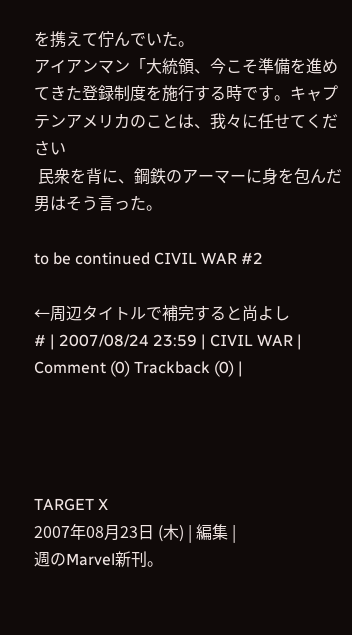を携えて佇んでいた。
アイアンマン「大統領、今こそ準備を進めてきた登録制度を施行する時です。キャプテンアメリカのことは、我々に任せてください
 民衆を背に、鋼鉄のアーマーに身を包んだ男はそう言った。

to be continued CIVIL WAR #2

←周辺タイトルで補完すると尚よし
# | 2007/08/24 23:59 | CIVIL WAR | Comment (0) Trackback (0) |




TARGET X
2007年08月23日 (木) | 編集 |
週のMarvel新刊。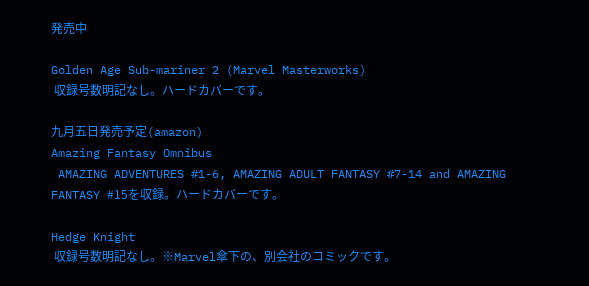発売中

Golden Age Sub-mariner 2 (Marvel Masterworks)
 収録号数明記なし。ハードカバーです。

九月五日発売予定(amazon)
Amazing Fantasy Omnibus
 AMAZING ADVENTURES #1-6, AMAZING ADULT FANTASY #7-14 and AMAZING FANTASY #15を収録。ハードカバーです。

Hedge Knight
 収録号数明記なし。※Marvel傘下の、別会社のコミックです。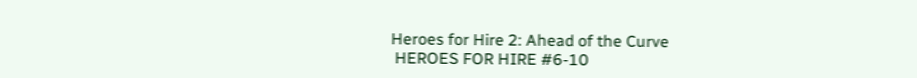Heroes for Hire 2: Ahead of the Curve
 HEROES FOR HIRE #6-10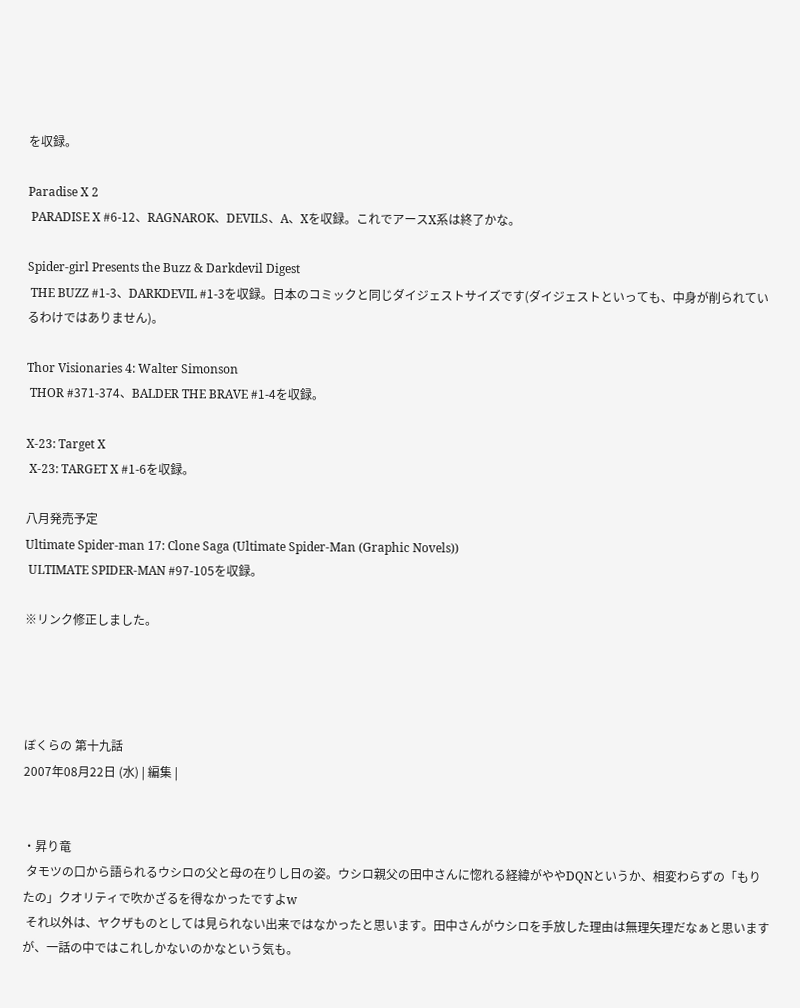を収録。

Paradise X 2
 PARADISE X #6-12、RAGNAROK、DEVILS、A、Xを収録。これでアースX系は終了かな。

Spider-girl Presents the Buzz & Darkdevil Digest
 THE BUZZ #1-3、DARKDEVIL #1-3を収録。日本のコミックと同じダイジェストサイズです(ダイジェストといっても、中身が削られているわけではありません)。

Thor Visionaries 4: Walter Simonson
 THOR #371-374、BALDER THE BRAVE #1-4を収録。

X-23: Target X
 X-23: TARGET X #1-6を収録。

八月発売予定
Ultimate Spider-man 17: Clone Saga (Ultimate Spider-Man (Graphic Novels))
 ULTIMATE SPIDER-MAN #97-105を収録。

※リンク修正しました。




ぼくらの 第十九話
2007年08月22日 (水) | 編集 |


・昇り竜
 タモツの口から語られるウシロの父と母の在りし日の姿。ウシロ親父の田中さんに惚れる経緯がややDQNというか、相変わらずの「もりたの」クオリティで吹かざるを得なかったですよw
 それ以外は、ヤクザものとしては見られない出来ではなかったと思います。田中さんがウシロを手放した理由は無理矢理だなぁと思いますが、一話の中ではこれしかないのかなという気も。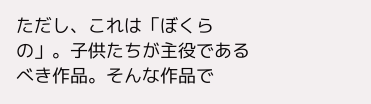ただし、これは「ぼくらの」。子供たちが主役であるべき作品。そんな作品で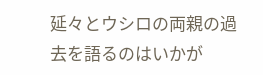延々とウシロの両親の過去を語るのはいかが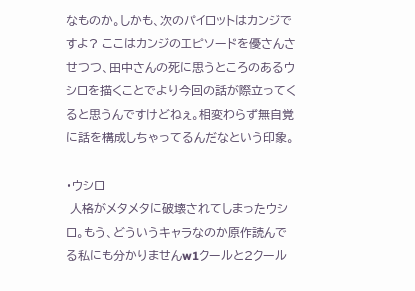なものか。しかも、次のパイロットはカンジですよ? ここはカンジのエピソードを優さんさせつつ、田中さんの死に思うところのあるウシロを描くことでより今回の話が際立ってくると思うんですけどねぇ。相変わらず無自覚に話を構成しちゃってるんだなという印象。

・ウシロ
 人格がメタメタに破壊されてしまったウシロ。もう、どういうキャラなのか原作読んでる私にも分かりませんw1クールと2クール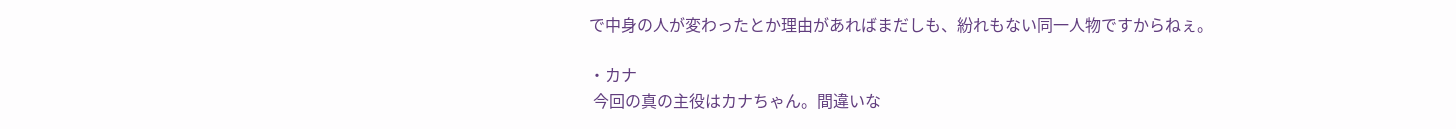で中身の人が変わったとか理由があればまだしも、紛れもない同一人物ですからねぇ。

・カナ
 今回の真の主役はカナちゃん。間違いな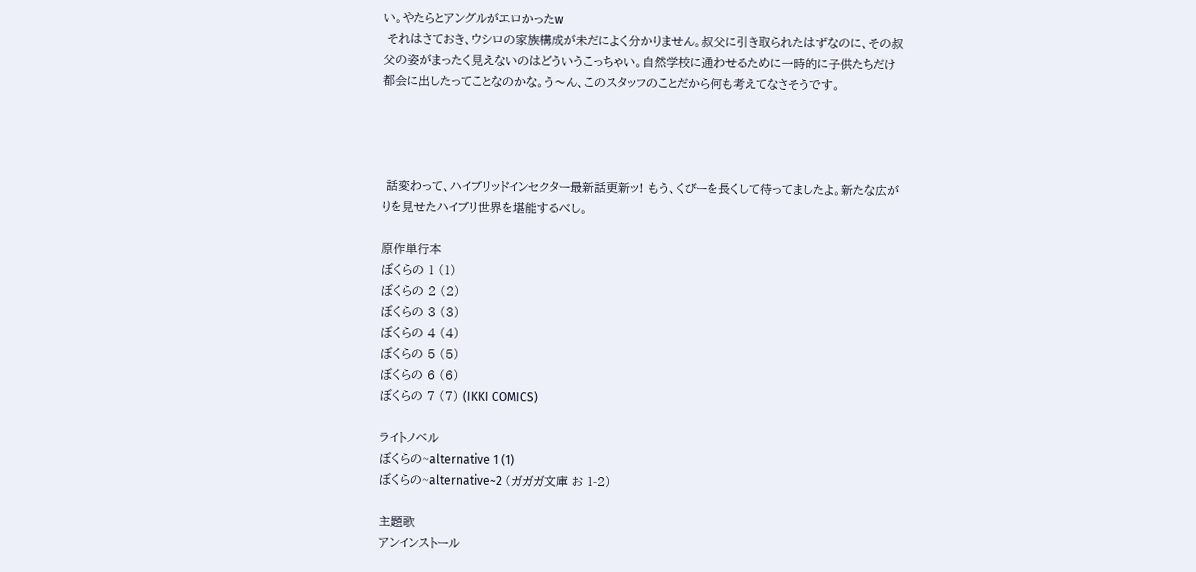い。やたらとアングルがエロかったw
 それはさておき、ウシロの家族構成が未だによく分かりません。叔父に引き取られたはずなのに、その叔父の姿がまったく見えないのはどういうこっちゃい。自然学校に通わせるために一時的に子供たちだけ都会に出したってことなのかな。う〜ん、このスタッフのことだから何も考えてなさそうです。




 話変わって、ハイブリッドインセクター最新話更新ッ! もう、くびーを長くして待ってましたよ。新たな広がりを見せたハイブリ世界を堪能するべし。

原作単行本
ぼくらの 1 (1)
ぼくらの 2 (2)
ぼくらの 3 (3)
ぼくらの 4 (4)
ぼくらの 5 (5)
ぼくらの 6 (6)
ぼくらの 7 (7) (IKKI COMICS)

ライトノベル
ぼくらの~alternative 1 (1)
ぼくらの~alternative~2 (ガガガ文庫 お 1-2)

主題歌
アンインストール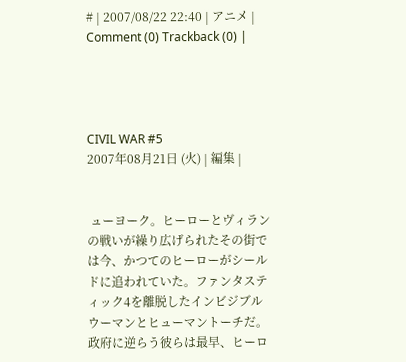# | 2007/08/22 22:40 | アニメ | Comment (0) Trackback (0) |




CIVIL WAR #5
2007年08月21日 (火) | 編集 |


 ューヨーク。ヒーローとヴィランの戦いが繰り広げられたその街では今、かつてのヒーローがシールドに追われていた。ファンタスティック4を離脱したインビジブルウーマンとヒューマントーチだ。政府に逆らう彼らは最早、ヒーロ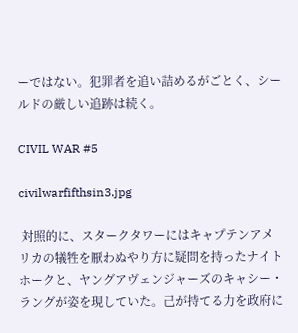ーではない。犯罪者を追い詰めるがごとく、シールドの厳しい追跡は続く。

CIVIL WAR #5

civilwarfifthsin3.jpg

 対照的に、スタークタワーにはキャプテンアメリカの犠牲を厭わぬやり方に疑問を持ったナイトホークと、ヤングアヴェンジャーズのキャシー・ラングが姿を現していた。己が持てる力を政府に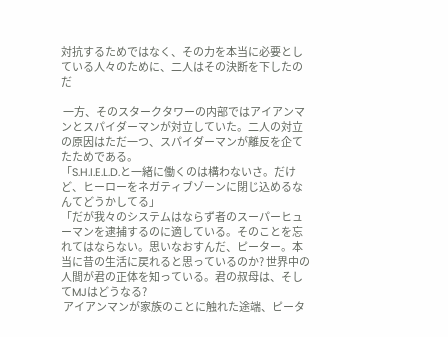対抗するためではなく、その力を本当に必要としている人々のために、二人はその決断を下したのだ

 一方、そのスタークタワーの内部ではアイアンマンとスパイダーマンが対立していた。二人の対立の原因はただ一つ、スパイダーマンが離反を企てたためである。
「S.H.I.E.L.D.と一緒に働くのは構わないさ。だけど、ヒーローをネガティブゾーンに閉じ込めるなんてどうかしてる」
「だが我々のシステムはならず者のスーパーヒューマンを逮捕するのに適している。そのことを忘れてはならない。思いなおすんだ、ピーター。本当に昔の生活に戻れると思っているのか? 世界中の人間が君の正体を知っている。君の叔母は、そしてMJはどうなる?
 アイアンマンが家族のことに触れた途端、ピータ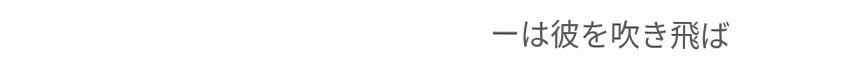ーは彼を吹き飛ば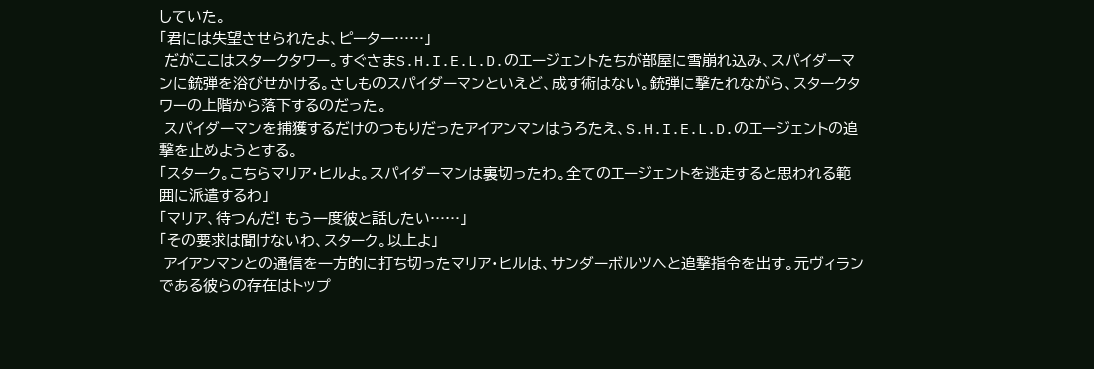していた。
「君には失望させられたよ、ピーター……」
 だがここはスタークタワー。すぐさまS.H.I.E.L.D.のエージェントたちが部屋に雪崩れ込み、スパイダーマンに銃弾を浴びせかける。さしものスパイダーマンといえど、成す術はない。銃弾に撃たれながら、スタークタワーの上階から落下するのだった。
 スパイダーマンを捕獲するだけのつもりだったアイアンマンはうろたえ、S.H.I.E.L.D.のエージェントの追撃を止めようとする。
「スターク。こちらマリア・ヒルよ。スパイダーマンは裏切ったわ。全てのエージェントを逃走すると思われる範囲に派遣するわ」
「マリア、待つんだ! もう一度彼と話したい……」
「その要求は聞けないわ、スターク。以上よ」
 アイアンマンとの通信を一方的に打ち切ったマリア・ヒルは、サンダーボルツへと追撃指令を出す。元ヴィランである彼らの存在はトップ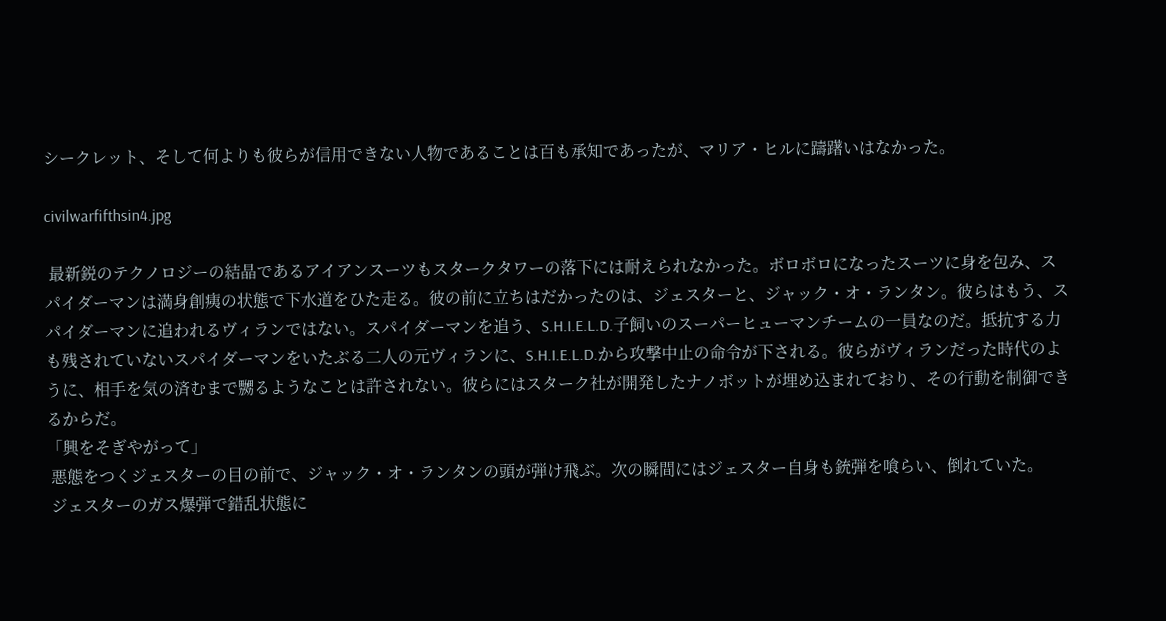シークレット、そして何よりも彼らが信用できない人物であることは百も承知であったが、マリア・ヒルに躊躇いはなかった。

civilwarfifthsin4.jpg

 最新鋭のテクノロジーの結晶であるアイアンスーツもスタークタワーの落下には耐えられなかった。ボロボロになったスーツに身を包み、スパイダーマンは満身創痍の状態で下水道をひた走る。彼の前に立ちはだかったのは、ジェスターと、ジャック・オ・ランタン。彼らはもう、スパイダーマンに追われるヴィランではない。スパイダーマンを追う、S.H.I.E.L.D.子飼いのスーパーヒューマンチームの一員なのだ。抵抗する力も残されていないスパイダーマンをいたぶる二人の元ヴィランに、S.H.I.E.L.D.から攻撃中止の命令が下される。彼らがヴィランだった時代のように、相手を気の済むまで嬲るようなことは許されない。彼らにはスターク社が開発したナノボットが埋め込まれており、その行動を制御できるからだ。
「興をそぎやがって」
 悪態をつくジェスターの目の前で、ジャック・オ・ランタンの頭が弾け飛ぶ。次の瞬間にはジェスター自身も銃弾を喰らい、倒れていた。
 ジェスターのガス爆弾で錯乱状態に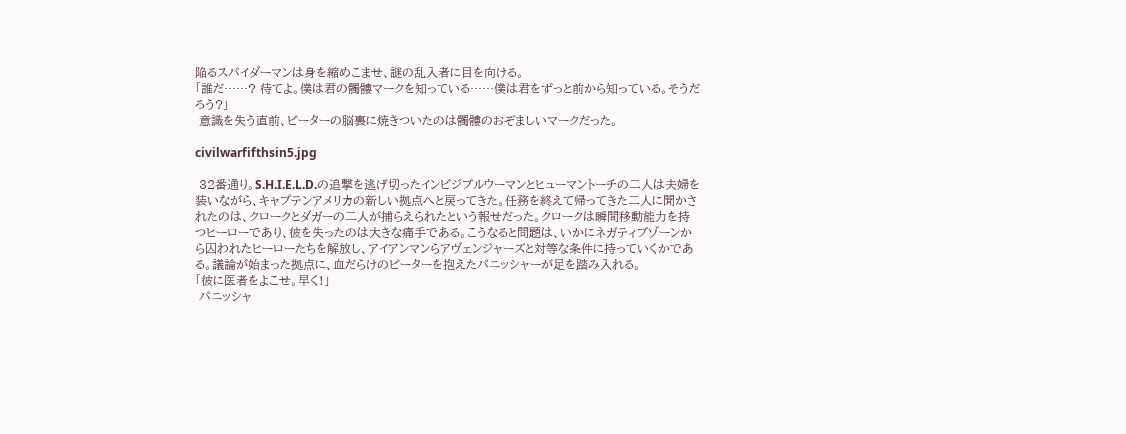陥るスパイダーマンは身を縮めこませ、謎の乱入者に目を向ける。
「誰だ……? 待てよ。僕は君の髑髏マークを知っている……僕は君をずっと前から知っている。そうだろう?」
 意識を失う直前、ピーターの脳裏に焼きついたのは髑髏のおぞましいマークだった。

civilwarfifthsin5.jpg

 32番通り。S.H.I.E.L.D.の追撃を逃げ切ったインビジブルウーマンとヒューマントーチの二人は夫婦を装いながら、キャプテンアメリカの新しい拠点へと戻ってきた。任務を終えて帰ってきた二人に聞かされたのは、クロークとダガーの二人が捕らえられたという報せだった。クロークは瞬間移動能力を持つヒーローであり、彼を失ったのは大きな痛手である。こうなると問題は、いかにネガティブゾーンから囚われたヒーローたちを解放し、アイアンマンらアヴェンジャーズと対等な条件に持っていくかである。議論が始まった拠点に、血だらけのピーターを抱えたパニッシャーが足を踏み入れる。
「彼に医者をよこせ。早く!」
 パニッシャ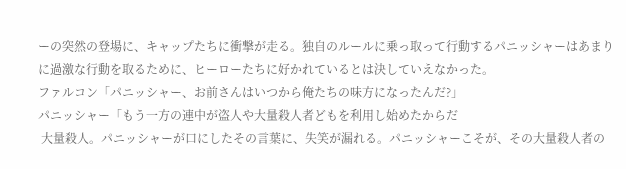ーの突然の登場に、キャップたちに衝撃が走る。独自のルールに乗っ取って行動するパニッシャーはあまりに過激な行動を取るために、ヒーローたちに好かれているとは決していえなかった。
ファルコン「パニッシャー、お前さんはいつから俺たちの味方になったんだ?」
パニッシャー「もう一方の連中が盗人や大量殺人者どもを利用し始めたからだ
 大量殺人。パニッシャーが口にしたその言葉に、失笑が漏れる。パニッシャーこそが、その大量殺人者の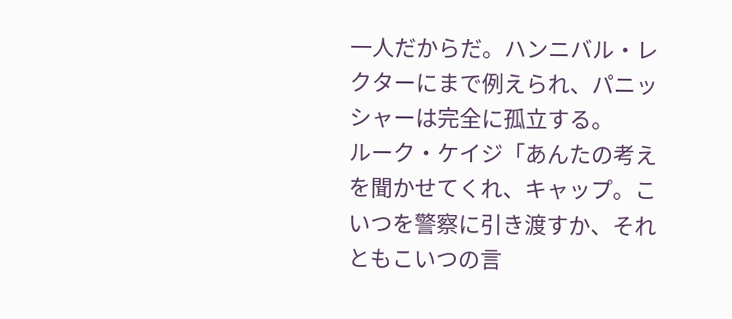一人だからだ。ハンニバル・レクターにまで例えられ、パニッシャーは完全に孤立する。
ルーク・ケイジ「あんたの考えを聞かせてくれ、キャップ。こいつを警察に引き渡すか、それともこいつの言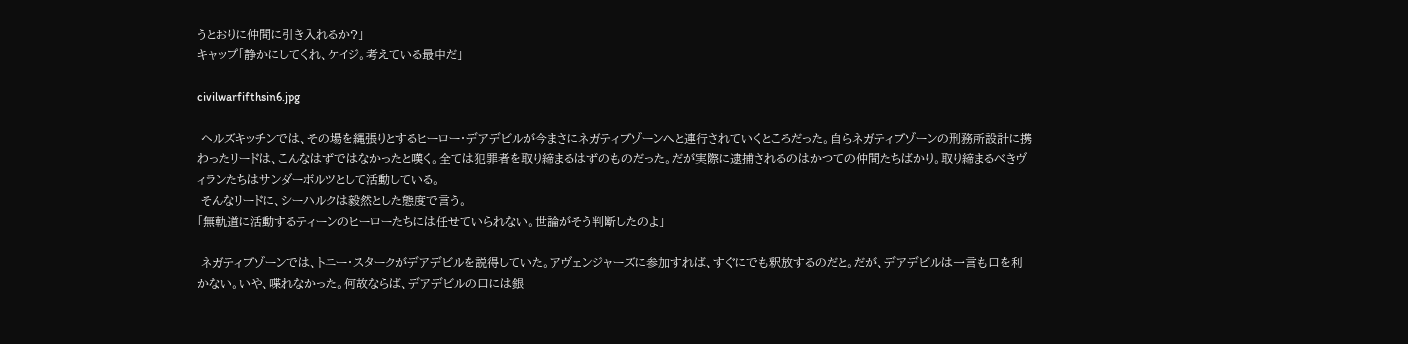うとおりに仲間に引き入れるか?」
キャップ「静かにしてくれ、ケイジ。考えている最中だ」

civilwarfifthsin6.jpg

 ヘルズキッチンでは、その場を縄張りとするヒーロー・デアデビルが今まさにネガティブゾーンへと連行されていくところだった。自らネガティブゾーンの刑務所設計に携わったリードは、こんなはずではなかったと嘆く。全ては犯罪者を取り締まるはずのものだった。だが実際に逮捕されるのはかつての仲間たちばかり。取り締まるべきヴィランたちはサンダーボルツとして活動している。
 そんなリードに、シーハルクは毅然とした態度で言う。
「無軌道に活動するティーンのヒーローたちには任せていられない。世論がそう判断したのよ」

 ネガティブゾーンでは、トニー・スタークがデアデビルを説得していた。アヴェンジャーズに参加すれば、すぐにでも釈放するのだと。だが、デアデビルは一言も口を利かない。いや、喋れなかった。何故ならば、デアデビルの口には銀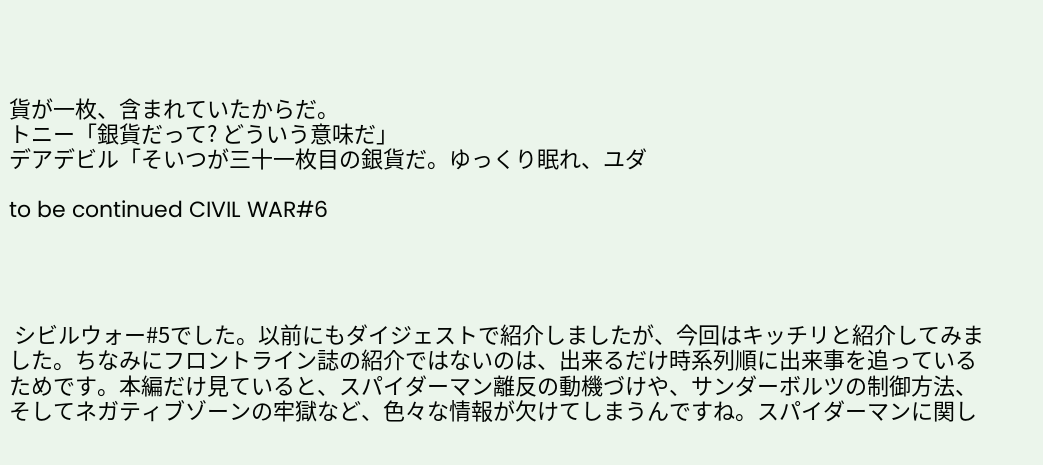貨が一枚、含まれていたからだ。
トニー「銀貨だって? どういう意味だ」
デアデビル「そいつが三十一枚目の銀貨だ。ゆっくり眠れ、ユダ

to be continued CIVIL WAR#6




 シビルウォー#5でした。以前にもダイジェストで紹介しましたが、今回はキッチリと紹介してみました。ちなみにフロントライン誌の紹介ではないのは、出来るだけ時系列順に出来事を追っているためです。本編だけ見ていると、スパイダーマン離反の動機づけや、サンダーボルツの制御方法、そしてネガティブゾーンの牢獄など、色々な情報が欠けてしまうんですね。スパイダーマンに関し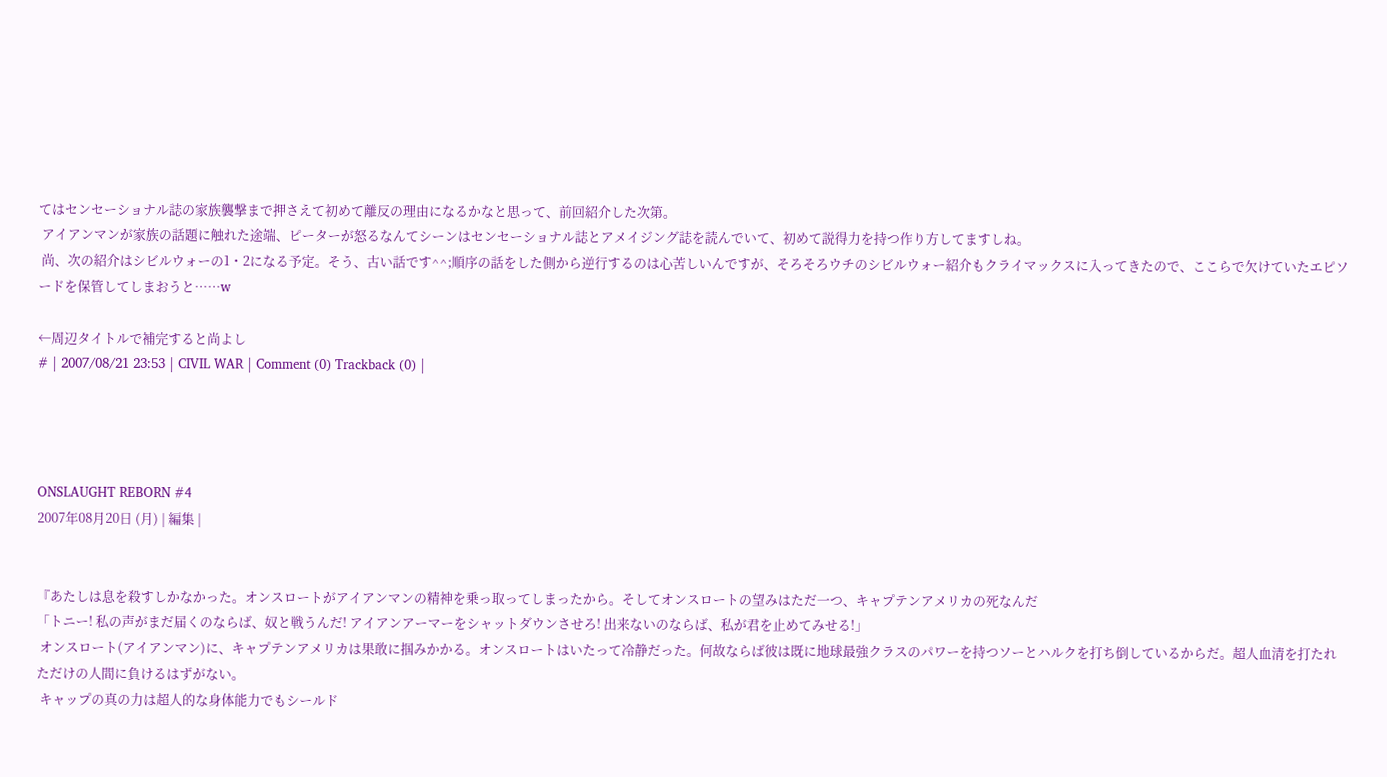てはセンセーショナル誌の家族襲撃まで押さえて初めて離反の理由になるかなと思って、前回紹介した次第。
 アイアンマンが家族の話題に触れた途端、ピーターが怒るなんてシーンはセンセーショナル誌とアメイジング誌を読んでいて、初めて説得力を持つ作り方してますしね。
 尚、次の紹介はシビルウォーの1・2になる予定。そう、古い話です^^;順序の話をした側から逆行するのは心苦しいんですが、そろそろウチのシビルウォー紹介もクライマックスに入ってきたので、ここらで欠けていたエピソードを保管してしまおうと……w

←周辺タイトルで補完すると尚よし
# | 2007/08/21 23:53 | CIVIL WAR | Comment (0) Trackback (0) |




ONSLAUGHT REBORN #4
2007年08月20日 (月) | 編集 |


『あたしは息を殺すしかなかった。オンスロートがアイアンマンの精神を乗っ取ってしまったから。そしてオンスロートの望みはただ一つ、キャプテンアメリカの死なんだ
「トニー! 私の声がまだ届くのならば、奴と戦うんだ! アイアンアーマーをシャットダウンさせろ! 出来ないのならば、私が君を止めてみせる!」
 オンスロート(アイアンマン)に、キャプテンアメリカは果敢に掴みかかる。オンスロートはいたって冷静だった。何故ならば彼は既に地球最強クラスのパワーを持つソーとハルクを打ち倒しているからだ。超人血清を打たれただけの人間に負けるはずがない。
 キャップの真の力は超人的な身体能力でもシールド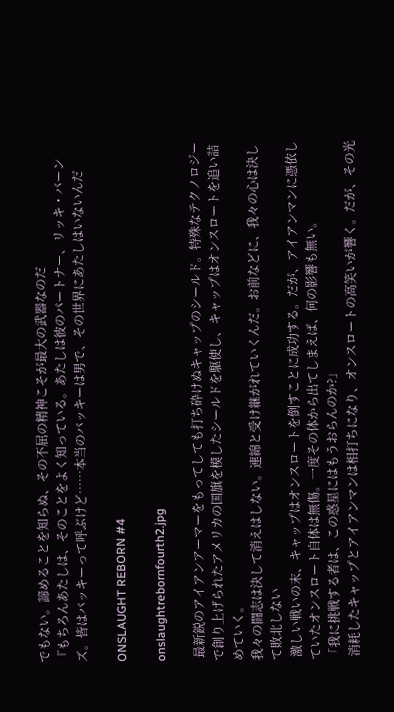でもない。諦めることを知らぬ、その不屈の精神こそが最大の武器なのだ
『もちろんあたしは、そのことをよく知っている。あたしは彼のパートナー、リッキ・バーンズ。皆はバッキーって呼ぶけど……本当のバッキーは男で、その世界にあたしはいないんだ

ONSLAUGHT REBORN #4

onslaughtrebornfourth2.jpg

 最新鋭のアイアンアーマーをもってしても打ち砕けぬキャップのシールド。特殊なテクノロジーで創り上げられたアメリカの国旗を模したシールドを駆使し、キャップはオンスロートを追い詰めていく。
我々の闘志は決して消えはしない。連綿と受け継がれていくんだ。お前などに、我々の心は決して敗北しない
 激しい戦いの末、キャップはオンスロートを倒すことに成功する。だが、アイアンマンに憑依していたオンスロート自体は無傷。一度その体から出てしまえば、何の影響も無い。
「我に挑戦する者は、この惑星にはもうおらんのか?」
 消耗したキャップとアイアンマンは相打ちになり、オンスロートの高笑いが響く。だが、その光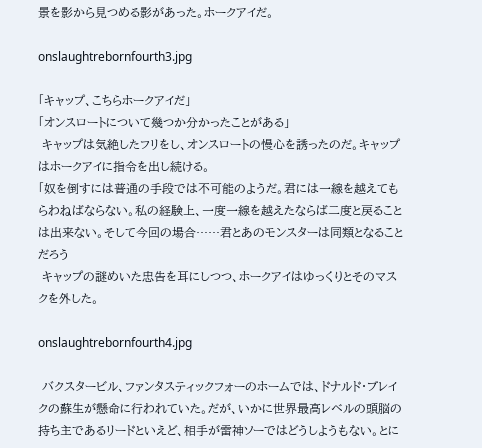景を影から見つめる影があった。ホークアイだ。

onslaughtrebornfourth3.jpg

「キャップ、こちらホークアイだ」
「オンスロートについて幾つか分かったことがある」
 キャップは気絶したフリをし、オンスロートの慢心を誘ったのだ。キャップはホークアイに指令を出し続ける。
「奴を倒すには普通の手段では不可能のようだ。君には一線を越えてもらわねばならない。私の経験上、一度一線を越えたならば二度と戻ることは出来ない。そして今回の場合……君とあのモンスターは同類となることだろう
 キャップの謎めいた忠告を耳にしつつ、ホークアイはゆっくりとそのマスクを外した。

onslaughtrebornfourth4.jpg

 バクスタービル、ファンタスティックフォーのホームでは、ドナルド・ブレイクの蘇生が懸命に行われていた。だが、いかに世界最高レベルの頭脳の持ち主であるリードといえど、相手が雷神ソーではどうしようもない。とに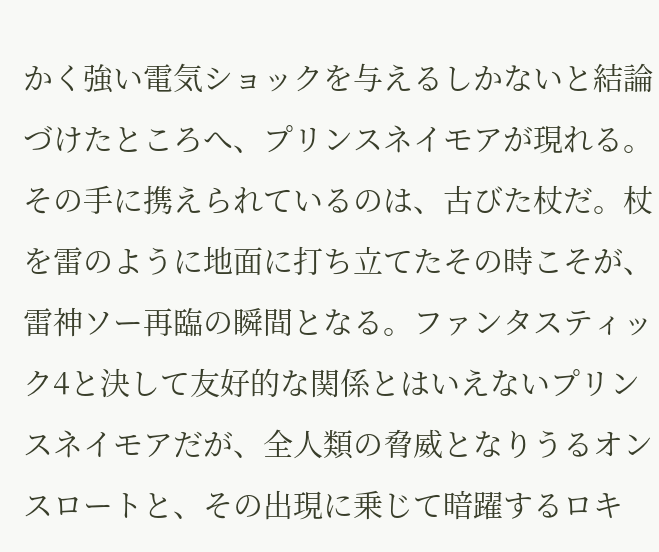かく強い電気ショックを与えるしかないと結論づけたところへ、プリンスネイモアが現れる。その手に携えられているのは、古びた杖だ。杖を雷のように地面に打ち立てたその時こそが、雷神ソー再臨の瞬間となる。ファンタスティック4と決して友好的な関係とはいえないプリンスネイモアだが、全人類の脅威となりうるオンスロートと、その出現に乗じて暗躍するロキ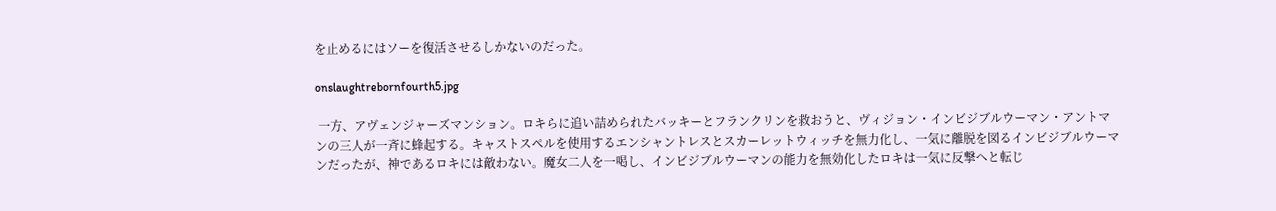を止めるにはソーを復活させるしかないのだった。

onslaughtrebornfourth5.jpg

 一方、アヴェンジャーズマンション。ロキらに追い詰められたバッキーとフランクリンを救おうと、ヴィジョン・インビジブルウーマン・アントマンの三人が一斉に蜂起する。キャストスペルを使用するエンシャントレスとスカーレットウィッチを無力化し、一気に離脱を図るインビジブルウーマンだったが、神であるロキには敵わない。魔女二人を一喝し、インビジブルウーマンの能力を無効化したロキは一気に反撃へと転じ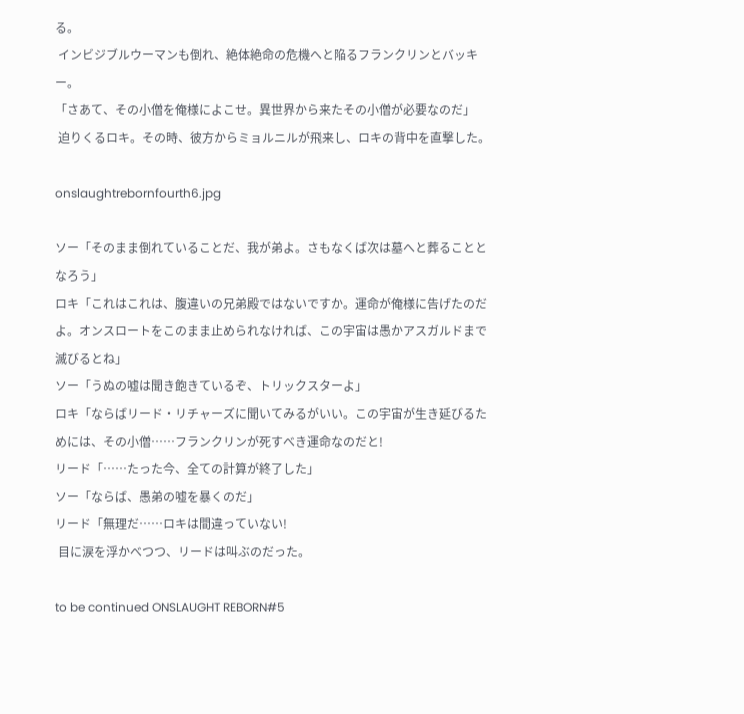る。
 インビジブルウーマンも倒れ、絶体絶命の危機へと陥るフランクリンとバッキー。
「さあて、その小僧を俺様によこせ。異世界から来たその小僧が必要なのだ」
 迫りくるロキ。その時、彼方からミョルニルが飛来し、ロキの背中を直撃した。

onslaughtrebornfourth6.jpg

ソー「そのまま倒れていることだ、我が弟よ。さもなくば次は墓へと葬ることとなろう」
ロキ「これはこれは、腹違いの兄弟殿ではないですか。運命が俺様に告げたのだよ。オンスロートをこのまま止められなければ、この宇宙は愚かアスガルドまで滅びるとね」
ソー「うぬの嘘は聞き飽きているぞ、トリックスターよ」
ロキ「ならばリード・リチャーズに聞いてみるがいい。この宇宙が生き延びるためには、その小僧……フランクリンが死すべき運命なのだと!
リード「……たった今、全ての計算が終了した」
ソー「ならば、愚弟の嘘を暴くのだ」
リード「無理だ……ロキは間違っていない!
 目に涙を浮かべつつ、リードは叫ぶのだった。

to be continued ONSLAUGHT REBORN#5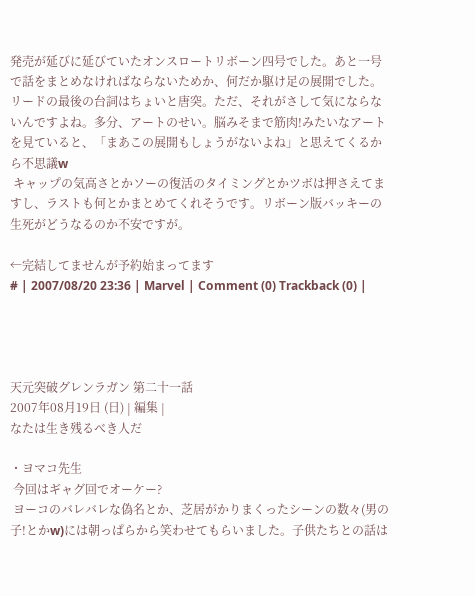発売が延びに延びていたオンスロートリボーン四号でした。あと一号で話をまとめなければならないためか、何だか駆け足の展開でした。リードの最後の台詞はちょいと唐突。ただ、それがさして気にならないんですよね。多分、アートのせい。脳みそまで筋肉!みたいなアートを見ていると、「まあこの展開もしょうがないよね」と思えてくるから不思議w
 キャップの気高さとかソーの復活のタイミングとかツボは押さえてますし、ラストも何とかまとめてくれそうです。リボーン版バッキーの生死がどうなるのか不安ですが。

←完結してませんが予約始まってます
# | 2007/08/20 23:36 | Marvel | Comment (0) Trackback (0) |




天元突破グレンラガン 第二十一話
2007年08月19日 (日) | 編集 |
なたは生き残るべき人だ

・ヨマコ先生
 今回はギャグ回でオーケー?
 ヨーコのバレバレな偽名とか、芝居がかりまくったシーンの数々(男の子!とかw)には朝っぱらから笑わせてもらいました。子供たちとの話は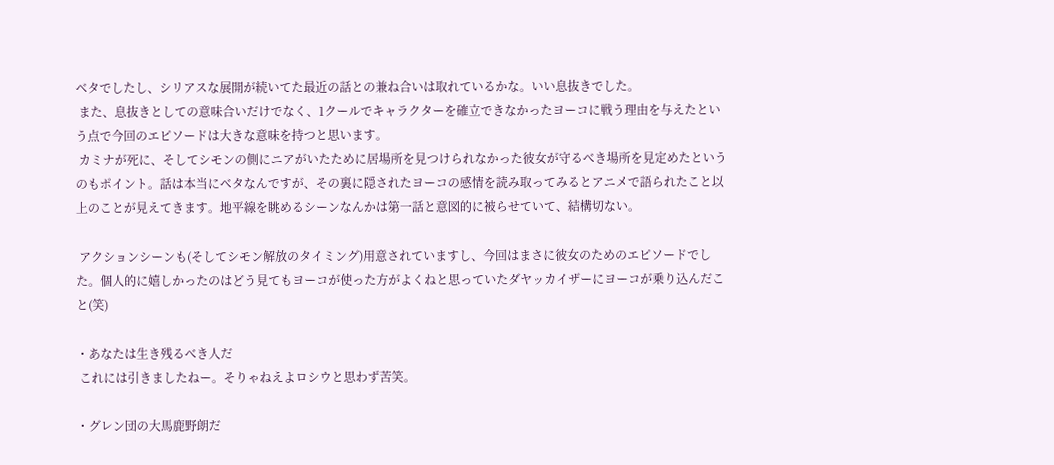ベタでしたし、シリアスな展開が続いてた最近の話との兼ね合いは取れているかな。いい息抜きでした。
 また、息抜きとしての意味合いだけでなく、1クールでキャラクターを確立できなかったヨーコに戦う理由を与えたという点で今回のエピソードは大きな意味を持つと思います。
 カミナが死に、そしてシモンの側にニアがいたために居場所を見つけられなかった彼女が守るべき場所を見定めたというのもポイント。話は本当にベタなんですが、その裏に隠されたヨーコの感情を読み取ってみるとアニメで語られたこと以上のことが見えてきます。地平線を眺めるシーンなんかは第一話と意図的に被らせていて、結構切ない。

 アクションシーンも(そしてシモン解放のタイミング)用意されていますし、今回はまさに彼女のためのエピソードでした。個人的に嬉しかったのはどう見てもヨーコが使った方がよくねと思っていたダヤッカイザーにヨーコが乗り込んだこと(笑)

・あなたは生き残るべき人だ
 これには引きましたねー。そりゃねえよロシウと思わず苦笑。

・グレン団の大馬鹿野朗だ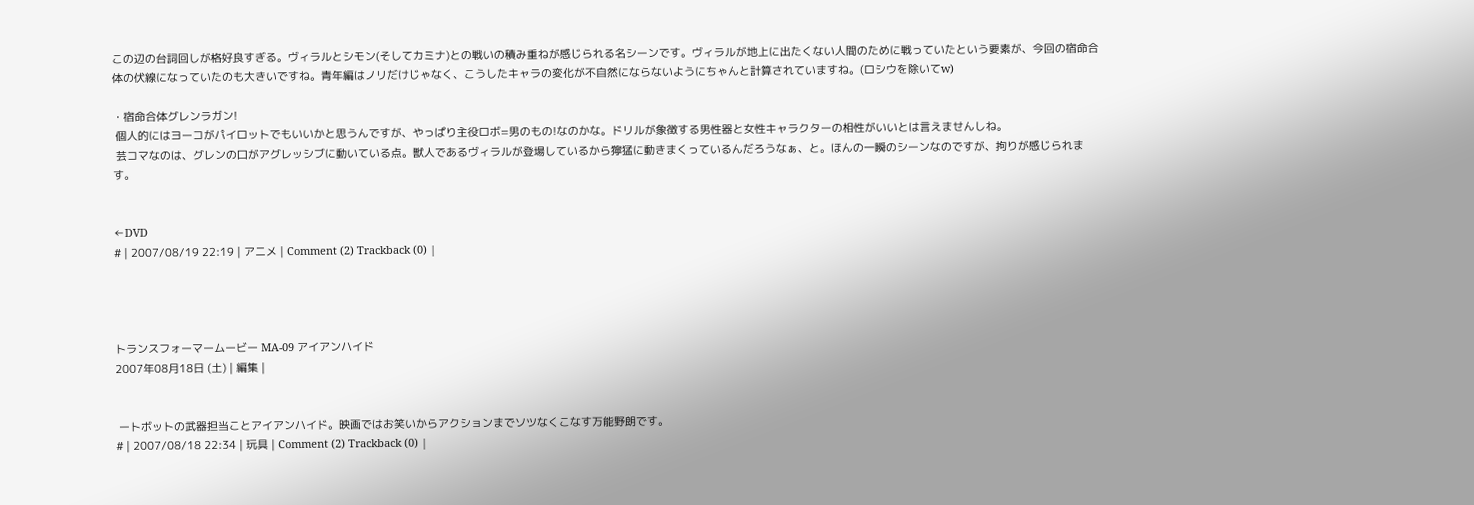この辺の台詞回しが格好良すぎる。ヴィラルとシモン(そしてカミナ)との戦いの積み重ねが感じられる名シーンです。ヴィラルが地上に出たくない人間のために戦っていたという要素が、今回の宿命合体の伏線になっていたのも大きいですね。青年編はノリだけじゃなく、こうしたキャラの変化が不自然にならないようにちゃんと計算されていますね。(ロシウを除いてw)

・宿命合体グレンラガン!
 個人的にはヨーコがパイロットでもいいかと思うんですが、やっぱり主役ロボ=男のもの!なのかな。ドリルが象徴する男性器と女性キャラクターの相性がいいとは言えませんしね。
 芸コマなのは、グレンの口がアグレッシブに動いている点。獣人であるヴィラルが登場しているから獰猛に動きまくっているんだろうなぁ、と。ほんの一瞬のシーンなのですが、拘りが感じられます。


←DVD
# | 2007/08/19 22:19 | アニメ | Comment (2) Trackback (0) |




トランスフォーマームービー MA-09 アイアンハイド
2007年08月18日 (土) | 編集 |


 ートボットの武器担当ことアイアンハイド。映画ではお笑いからアクションまでソツなくこなす万能野朗です。
# | 2007/08/18 22:34 | 玩具 | Comment (2) Trackback (0) |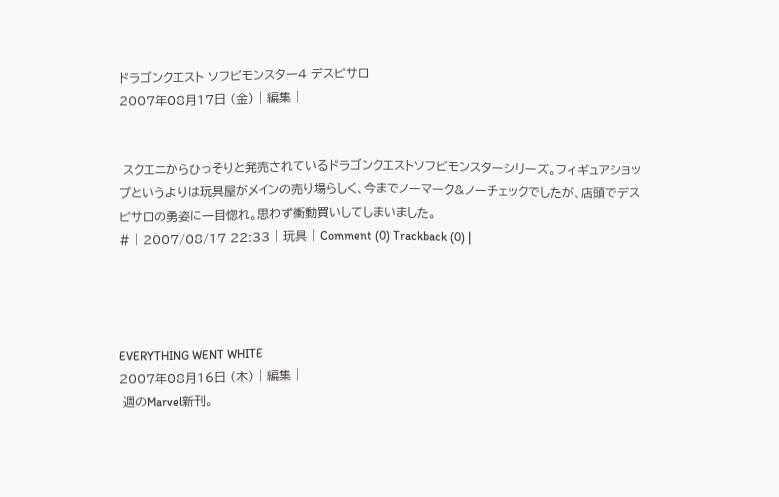ドラゴンクエスト ソフビモンスター4 デスピサロ
2007年08月17日 (金) | 編集 |


 スクエニからひっそりと発売されているドラゴンクエストソフビモンスターシリーズ。フィギュアショップというよりは玩具屋がメインの売り場らしく、今までノーマーク&ノーチェックでしたが、店頭でデスピサロの勇姿に一目惚れ。思わず衝動買いしてしまいました。
# | 2007/08/17 22:33 | 玩具 | Comment (0) Trackback (0) |




EVERYTHING WENT WHITE
2007年08月16日 (木) | 編集 |
 週のMarvel新刊。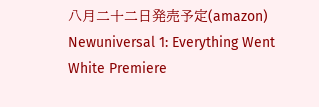八月二十二日発売予定(amazon)
Newuniversal 1: Everything Went White Premiere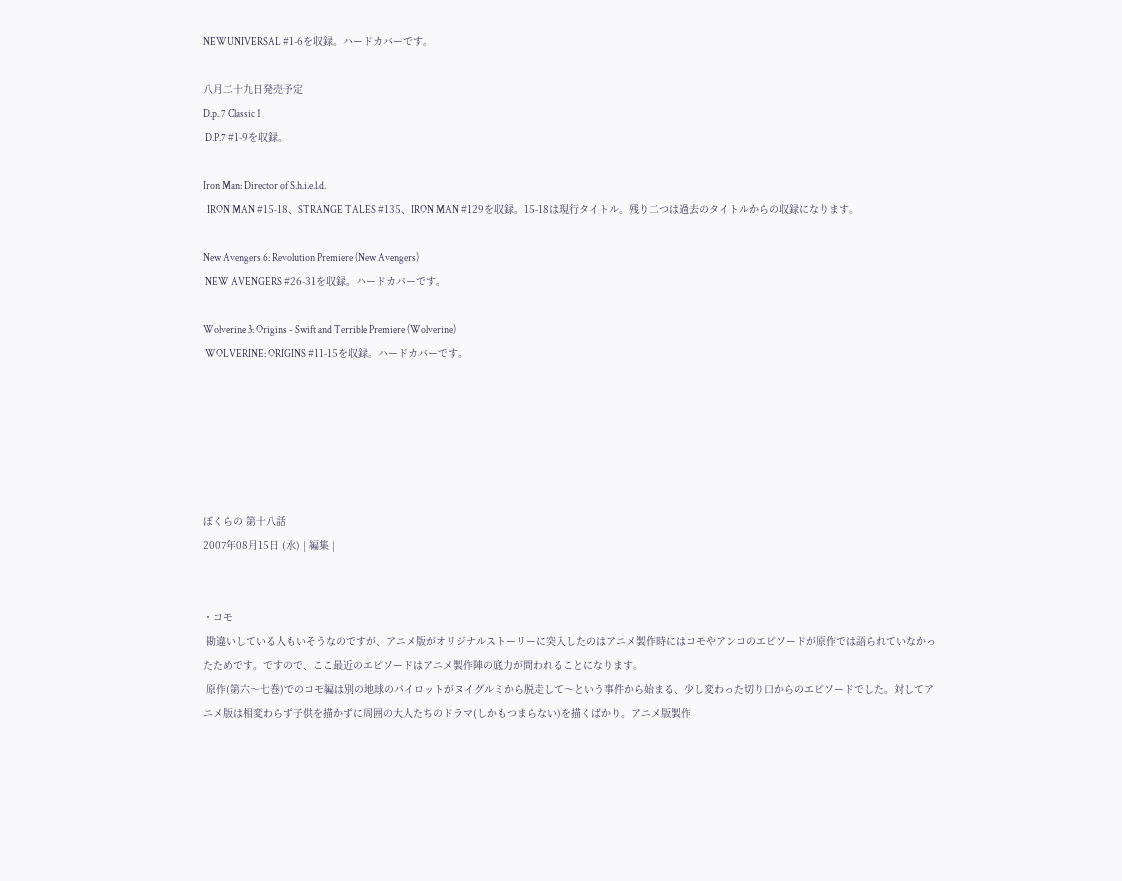NEWUNIVERSAL #1-6を収録。ハードカバーです。

八月二十九日発売予定
D.p. 7 Classic 1
 D.P.7 #1-9を収録。

Iron Man: Director of S.h.i.e.l.d.
  IRON MAN #15-18、STRANGE TALES #135、IRON MAN #129を収録。15-18は現行タイトル。残り二つは過去のタイトルからの収録になります。

New Avengers 6: Revolution Premiere (New Avengers)
 NEW AVENGERS #26-31を収録。ハードカバーです。

Wolverine 3: Origins - Swift and Terrible Premiere (Wolverine)
 WOLVERINE: ORIGINS #11-15を収録。ハードカバーです。






ぼくらの 第十八話
2007年08月15日 (水) | 編集 |


・コモ
 勘違いしている人もいそうなのですが、アニメ版がオリジナルストーリーに突入したのはアニメ製作時にはコモやアンコのエピソードが原作では語られていなかったためです。ですので、ここ最近のエピソードはアニメ製作陣の底力が問われることになります。
 原作(第六〜七巻)でのコモ編は別の地球のパイロットがヌイグルミから脱走して〜という事件から始まる、少し変わった切り口からのエピソードでした。対してアニメ版は相変わらず子供を描かずに周囲の大人たちのドラマ(しかもつまらない)を描くばかり。アニメ版製作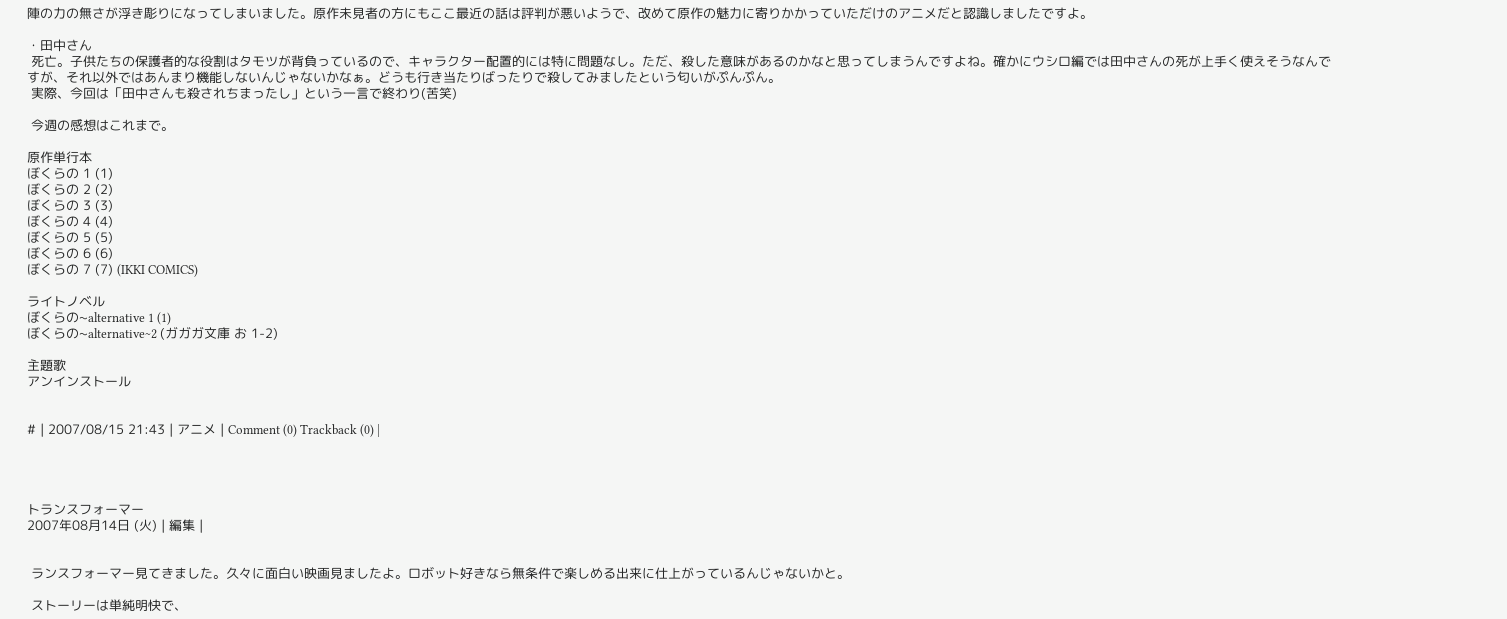陣の力の無さが浮き彫りになってしまいました。原作未見者の方にもここ最近の話は評判が悪いようで、改めて原作の魅力に寄りかかっていただけのアニメだと認識しましたですよ。

・田中さん
 死亡。子供たちの保護者的な役割はタモツが背負っているので、キャラクター配置的には特に問題なし。ただ、殺した意味があるのかなと思ってしまうんですよね。確かにウシロ編では田中さんの死が上手く使えそうなんですが、それ以外ではあんまり機能しないんじゃないかなぁ。どうも行き当たりばったりで殺してみましたという匂いがぷんぷん。
 実際、今回は「田中さんも殺されちまったし」という一言で終わり(苦笑)

 今週の感想はこれまで。

原作単行本
ぼくらの 1 (1)
ぼくらの 2 (2)
ぼくらの 3 (3)
ぼくらの 4 (4)
ぼくらの 5 (5)
ぼくらの 6 (6)
ぼくらの 7 (7) (IKKI COMICS)

ライトノベル
ぼくらの~alternative 1 (1)
ぼくらの~alternative~2 (ガガガ文庫 お 1-2)

主題歌
アンインストール


# | 2007/08/15 21:43 | アニメ | Comment (0) Trackback (0) |




トランスフォーマー
2007年08月14日 (火) | 編集 |


 ランスフォーマー見てきました。久々に面白い映画見ましたよ。ロボット好きなら無条件で楽しめる出来に仕上がっているんじゃないかと。

 ストーリーは単純明快で、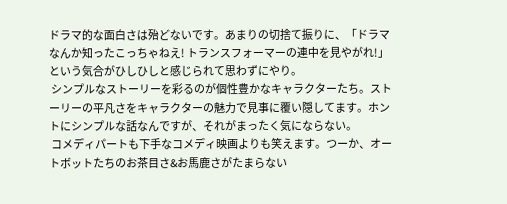ドラマ的な面白さは殆どないです。あまりの切捨て振りに、「ドラマなんか知ったこっちゃねえ! トランスフォーマーの連中を見やがれ!」という気合がひしひしと感じられて思わずにやり。
 シンプルなストーリーを彩るのが個性豊かなキャラクターたち。ストーリーの平凡さをキャラクターの魅力で見事に覆い隠してます。ホントにシンプルな話なんですが、それがまったく気にならない。
 コメディパートも下手なコメディ映画よりも笑えます。つーか、オートボットたちのお茶目さ&お馬鹿さがたまらない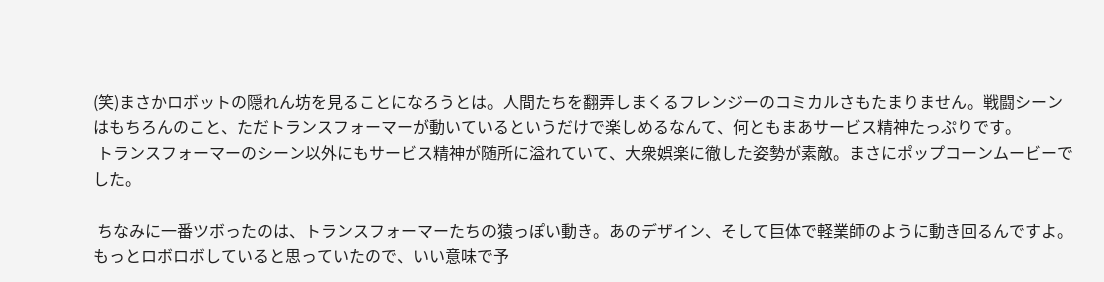(笑)まさかロボットの隠れん坊を見ることになろうとは。人間たちを翻弄しまくるフレンジーのコミカルさもたまりません。戦闘シーンはもちろんのこと、ただトランスフォーマーが動いているというだけで楽しめるなんて、何ともまあサービス精神たっぷりです。
 トランスフォーマーのシーン以外にもサービス精神が随所に溢れていて、大衆娯楽に徹した姿勢が素敵。まさにポップコーンムービーでした。

 ちなみに一番ツボったのは、トランスフォーマーたちの猿っぽい動き。あのデザイン、そして巨体で軽業師のように動き回るんですよ。もっとロボロボしていると思っていたので、いい意味で予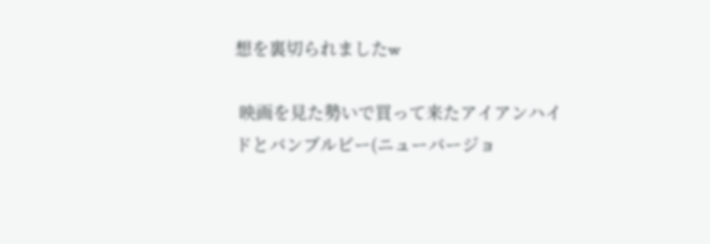想を裏切られましたw

 映画を見た勢いで買って来たアイアンハイドとバンブルビー(ニューバージョ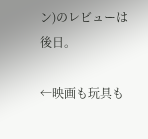ン)のレビューは後日。

←映画も玩具も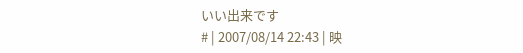いい出来です
# | 2007/08/14 22:43 | 映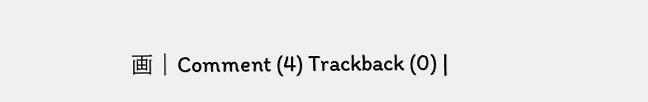画 | Comment (4) Trackback (0) |